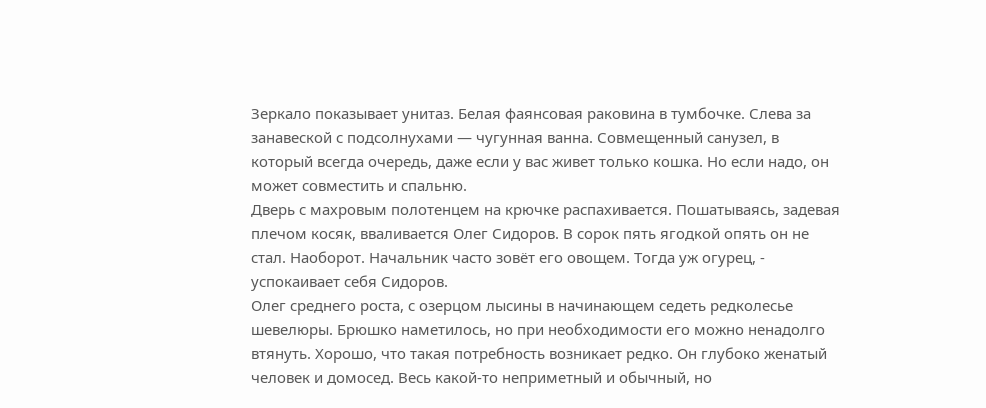Зеркало показывает унитаз. Белая фаянсовая раковина в тумбочке. Слева за занавеской с подсолнухами — чугунная ванна. Совмещенный санузел, в который всегда очередь, даже если у вас живет только кошка. Но если надо, он может совместить и спальню.
Дверь с махровым полотенцем на крючке распахивается. Пошатываясь, задевая плечом косяк, вваливается Олег Сидоров. В сорок пять ягодкой опять он не стал. Наоборот. Начальник часто зовёт его овощем. Тогда уж огурец, - успокаивает себя Сидоров.
Олег среднего роста, с озерцом лысины в начинающем седеть редколесье шевелюры. Брюшко наметилось, но при необходимости его можно ненадолго втянуть. Хорошо, что такая потребность возникает редко. Он глубоко женатый человек и домосед. Весь какой-то неприметный и обычный, но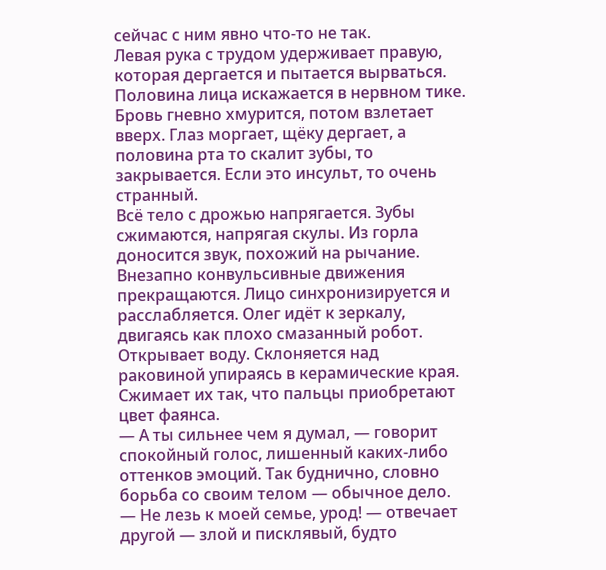сейчас с ним явно что-то не так.
Левая рука с трудом удерживает правую, которая дергается и пытается вырваться. Половина лица искажается в нервном тике. Бровь гневно хмурится, потом взлетает вверх. Глаз моргает, щёку дергает, а половина рта то скалит зубы, то закрывается. Если это инсульт, то очень странный.
Всё тело с дрожью напрягается. Зубы сжимаются, напрягая скулы. Из горла доносится звук, похожий на рычание.
Внезапно конвульсивные движения прекращаются. Лицо синхронизируется и расслабляется. Олег идёт к зеркалу, двигаясь как плохо смазанный робот. Открывает воду. Склоняется над раковиной упираясь в керамические края. Сжимает их так, что пальцы приобретают цвет фаянса.
— А ты сильнее чем я думал, — говорит спокойный голос, лишенный каких-либо оттенков эмоций. Так буднично, словно борьба со своим телом — обычное дело.
— Не лезь к моей семье, урод! — отвечает другой — злой и писклявый, будто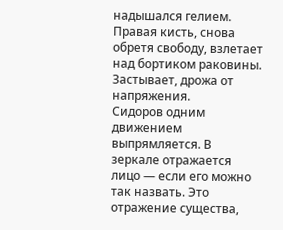надышался гелием.
Правая кисть, снова обретя свободу, взлетает над бортиком раковины. Застывает, дрожа от напряжения.
Сидоров одним движением выпрямляется. В зеркале отражается лицо — если его можно так назвать. Это отражение существа,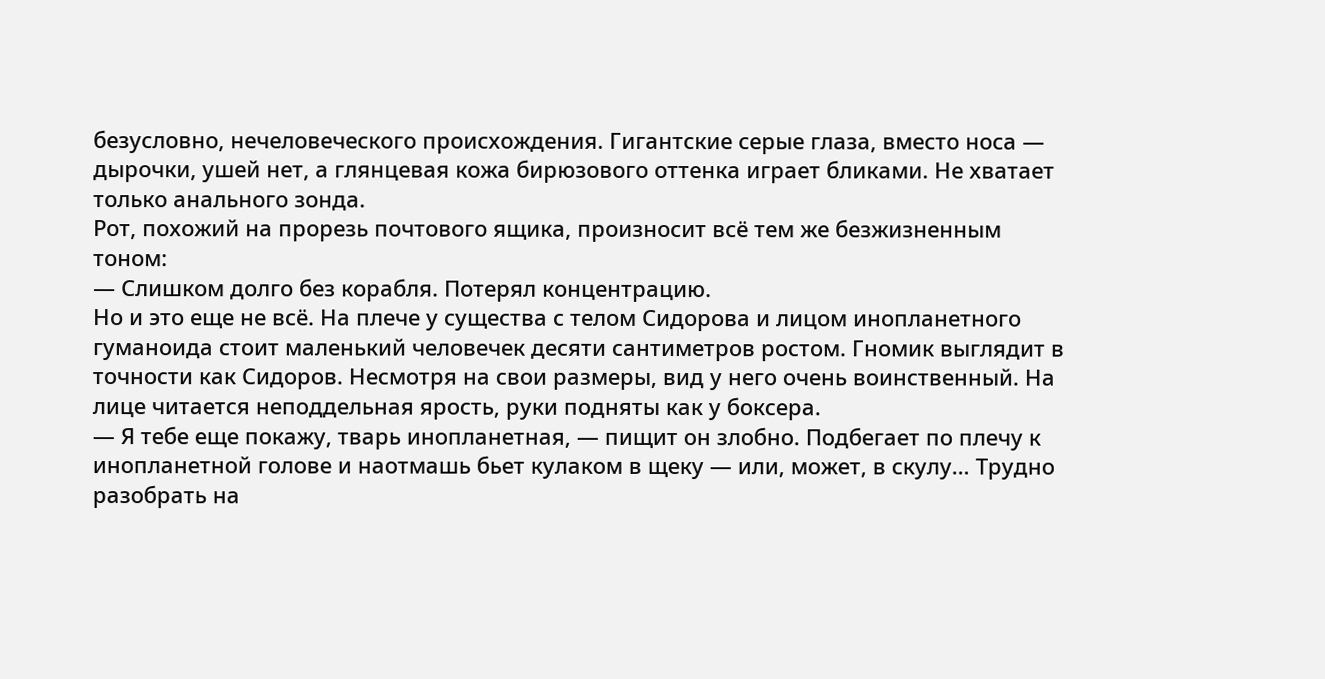безусловно, нечеловеческого происхождения. Гигантские серые глаза, вместо носа — дырочки, ушей нет, а глянцевая кожа бирюзового оттенка играет бликами. Не хватает только анального зонда.
Рот, похожий на прорезь почтового ящика, произносит всё тем же безжизненным тоном:
— Слишком долго без корабля. Потерял концентрацию.
Но и это еще не всё. На плече у существа с телом Сидорова и лицом инопланетного гуманоида стоит маленький человечек десяти сантиметров ростом. Гномик выглядит в точности как Сидоров. Несмотря на свои размеры, вид у него очень воинственный. На лице читается неподдельная ярость, руки подняты как у боксера.
— Я тебе еще покажу, тварь инопланетная, — пищит он злобно. Подбегает по плечу к инопланетной голове и наотмашь бьет кулаком в щеку — или, может, в скулу… Трудно разобрать на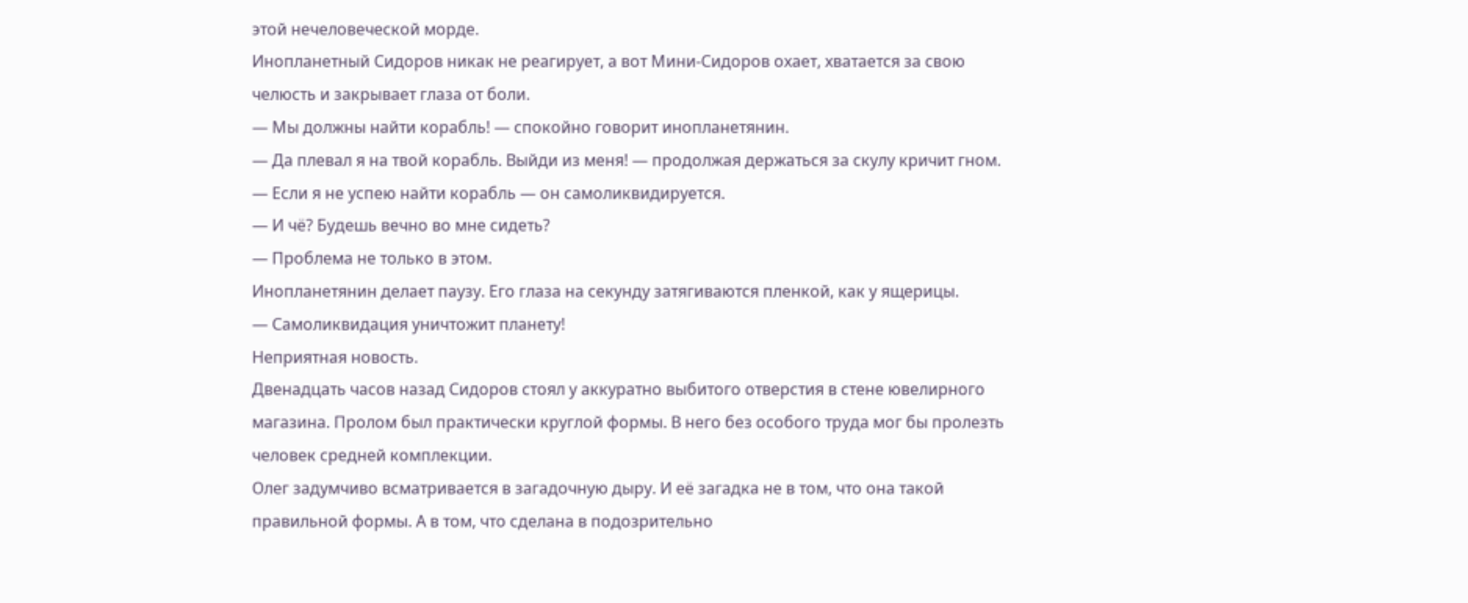этой нечеловеческой морде.
Инопланетный Сидоров никак не реагирует, а вот Мини-Сидоров охает, хватается за свою челюсть и закрывает глаза от боли.
— Мы должны найти корабль! — спокойно говорит инопланетянин.
— Да плевал я на твой корабль. Выйди из меня! — продолжая держаться за скулу кричит гном.
— Если я не успею найти корабль — он самоликвидируется.
— И чё? Будешь вечно во мне сидеть?
— Проблема не только в этом.
Инопланетянин делает паузу. Его глаза на секунду затягиваются пленкой, как у ящерицы.
— Самоликвидация уничтожит планету!
Неприятная новость.
Двенадцать часов назад Сидоров стоял у аккуратно выбитого отверстия в стене ювелирного магазина. Пролом был практически круглой формы. В него без особого труда мог бы пролезть человек средней комплекции.
Олег задумчиво всматривается в загадочную дыру. И её загадка не в том, что она такой правильной формы. А в том, что сделана в подозрительно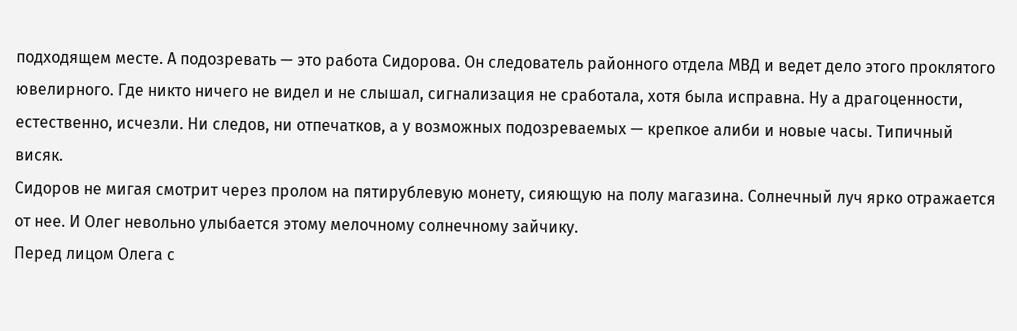подходящем месте. А подозревать — это работа Сидорова. Он следователь районного отдела МВД и ведет дело этого проклятого ювелирного. Где никто ничего не видел и не слышал, сигнализация не сработала, хотя была исправна. Ну а драгоценности, естественно, исчезли. Ни следов, ни отпечатков, а у возможных подозреваемых — крепкое алиби и новые часы. Типичный висяк.
Сидоров не мигая смотрит через пролом на пятирублевую монету, сияющую на полу магазина. Солнечный луч ярко отражается от нее. И Олег невольно улыбается этому мелочному солнечному зайчику.
Перед лицом Олега с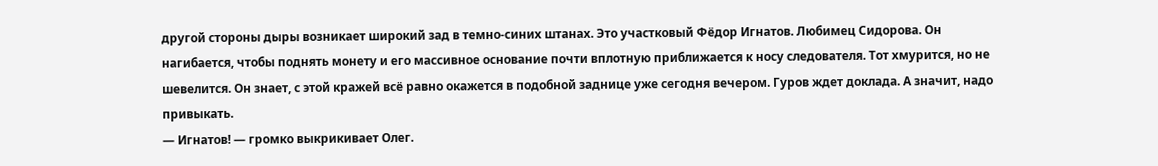другой стороны дыры возникает широкий зад в темно-синих штанах. Это участковый Фёдор Игнатов. Любимец Сидорова. Он нагибается, чтобы поднять монету и его массивное основание почти вплотную приближается к носу следователя. Тот хмурится, но не шевелится. Он знает, с этой кражей всё равно окажется в подобной заднице уже сегодня вечером. Гуров ждет доклада. А значит, надо привыкать.
— Игнатов! — громко выкрикивает Олег.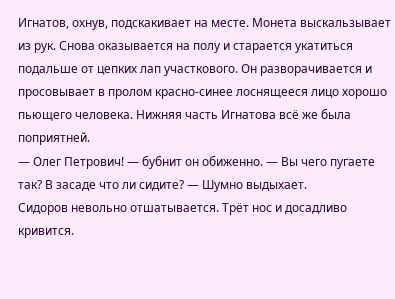Игнатов, охнув, подскакивает на месте. Монета выскальзывает из рук. Снова оказывается на полу и старается укатиться подальше от цепких лап участкового. Он разворачивается и просовывает в пролом красно-синее лоснящееся лицо хорошо пьющего человека. Нижняя часть Игнатова всё же была поприятней.
— Олег Петрович! — бубнит он обиженно. — Вы чего пугаете так? В засаде что ли сидите? — Шумно выдыхает.
Сидоров невольно отшатывается. Трёт нос и досадливо кривится.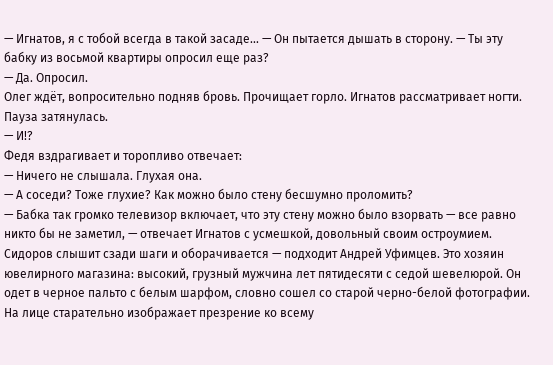— Игнатов, я с тобой всегда в такой засаде... — Он пытается дышать в сторону. — Ты эту бабку из восьмой квартиры опросил еще раз?
— Да. Опросил.
Олег ждёт, вопросительно подняв бровь. Прочищает горло. Игнатов рассматривает ногти. Пауза затянулась.
— И!?
Федя вздрагивает и торопливо отвечает:
— Ничего не слышала. Глухая она.
— А соседи? Тоже глухие? Как можно было стену бесшумно проломить?
— Бабка так громко телевизор включает, что эту стену можно было взорвать — все равно никто бы не заметил, — отвечает Игнатов с усмешкой, довольный своим остроумием.
Сидоров слышит сзади шаги и оборачивается — подходит Андрей Уфимцев. Это хозяин ювелирного магазина: высокий, грузный мужчина лет пятидесяти с седой шевелюрой. Он одет в черное пальто с белым шарфом, словно сошел со старой черно-белой фотографии. На лице старательно изображает презрение ко всему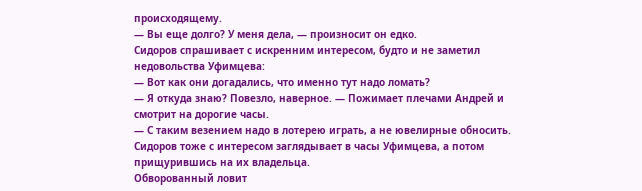происходящему.
— Вы еще долго? У меня дела, — произносит он едко.
Сидоров спрашивает с искренним интересом, будто и не заметил недовольства Уфимцева:
— Вот как они догадались, что именно тут надо ломать?
— Я откуда знаю? Повезло, наверное. — Пожимает плечами Андрей и смотрит на дорогие часы.
— С таким везением надо в лотерею играть, а не ювелирные обносить.
Сидоров тоже с интересом заглядывает в часы Уфимцева, а потом прищурившись на их владельца.
Обворованный ловит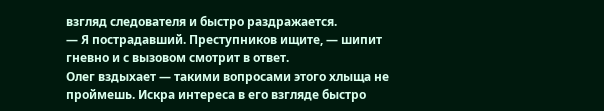взгляд следователя и быстро раздражается.
— Я пострадавший. Преступников ищите, — шипит гневно и с вызовом смотрит в ответ.
Олег вздыхает — такими вопросами этого хлыща не проймешь. Искра интереса в его взгляде быстро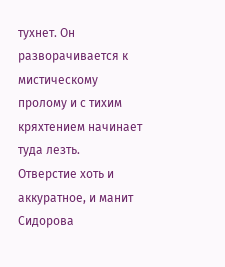тухнет. Он разворачивается к мистическому пролому и с тихим кряхтением начинает туда лезть.
Отверстие хоть и аккуратное, и манит Сидорова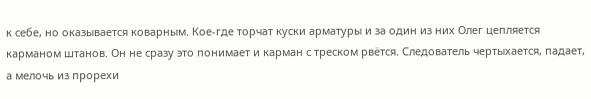к себе, но оказывается коварным. Кое-где торчат куски арматуры и за один из них Олег цепляется карманом штанов. Он не сразу это понимает и карман с треском рвётся. Следователь чертыхается, падает, а мелочь из прорехи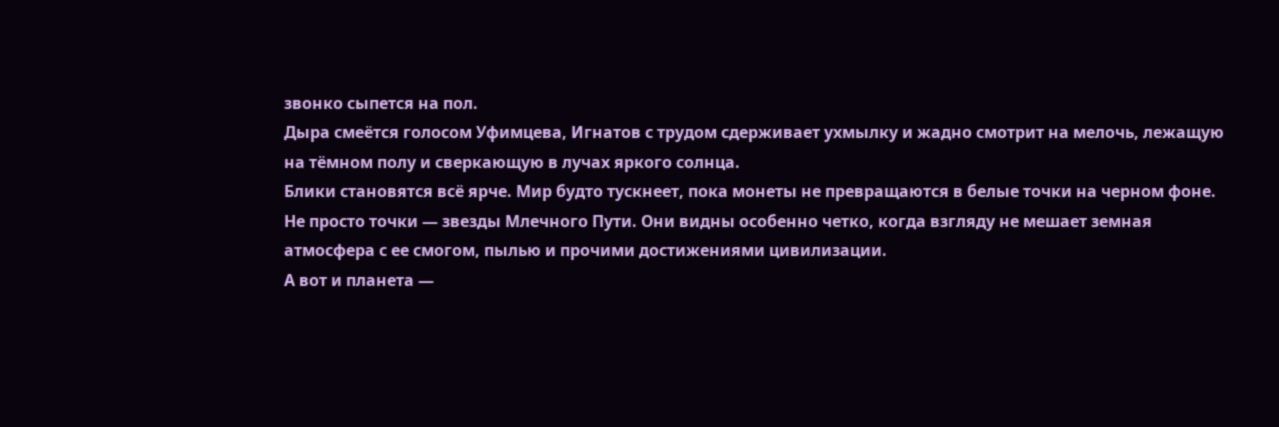звонко сыпется на пол.
Дыра смеётся голосом Уфимцева, Игнатов с трудом сдерживает ухмылку и жадно смотрит на мелочь, лежащую на тёмном полу и сверкающую в лучах яркого солнца.
Блики становятся всё ярче. Мир будто тускнеет, пока монеты не превращаются в белые точки на черном фоне.
Не просто точки — звезды Млечного Пути. Они видны особенно четко, когда взгляду не мешает земная атмосфера с ее смогом, пылью и прочими достижениями цивилизации.
А вот и планета —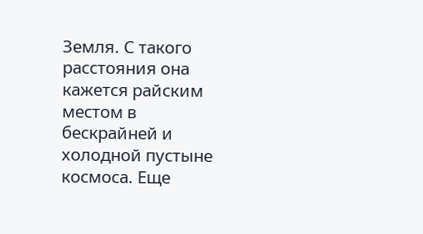Земля. С такого расстояния она кажется райским местом в бескрайней и холодной пустыне космоса. Еще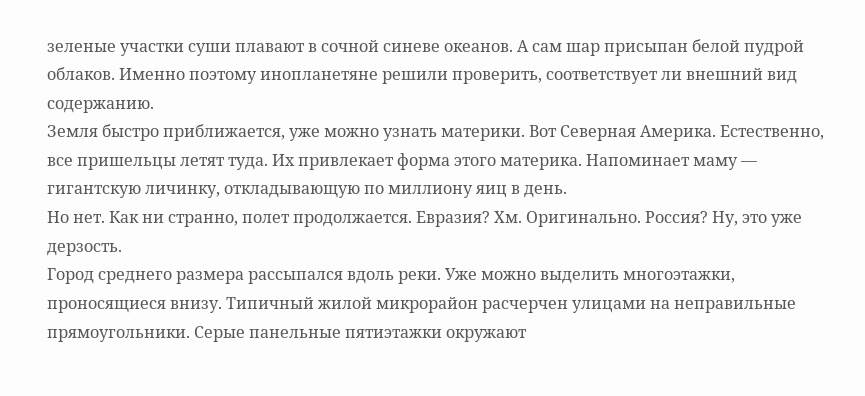зеленые участки суши плавают в сочной синеве океанов. А сам шар присыпан белой пудрой облаков. Именно поэтому инопланетяне решили проверить, соответствует ли внешний вид содержанию.
Земля быстро приближается, уже можно узнать материки. Вот Северная Америка. Естественно, все пришельцы летят туда. Их привлекает форма этого материка. Напоминает маму — гигантскую личинку, откладывающую по миллиону яиц в день.
Но нет. Как ни странно, полет продолжается. Евразия? Хм. Оригинально. Россия? Ну, это уже дерзость.
Город среднего размера рассыпался вдоль реки. Уже можно выделить многоэтажки, проносящиеся внизу. Типичный жилой микрорайон расчерчен улицами на неправильные прямоугольники. Серые панельные пятиэтажки окружают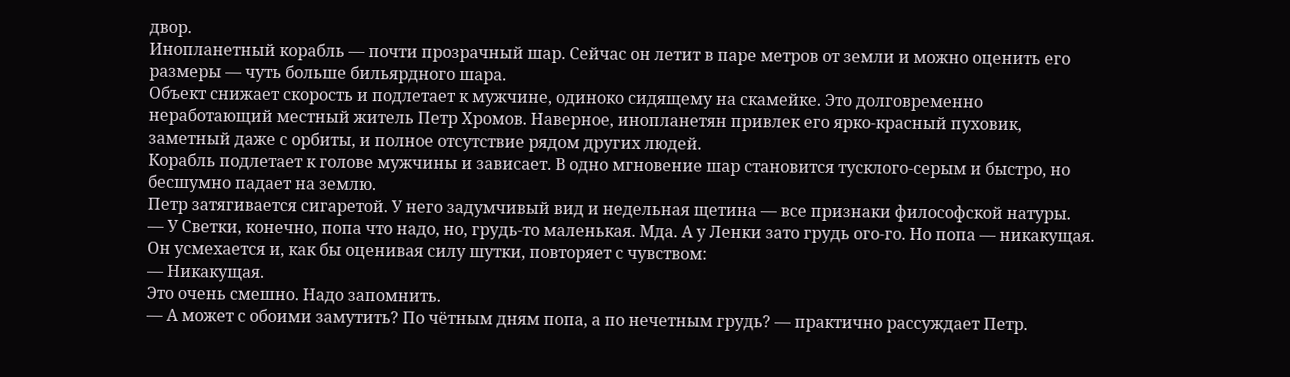двор.
Инопланетный корабль — почти прозрачный шар. Сейчас он летит в паре метров от земли и можно оценить его размеры — чуть больше бильярдного шара.
Объект снижает скорость и подлетает к мужчине, одиноко сидящему на скамейке. Это долговременно неработающий местный житель Петр Хромов. Наверное, инопланетян привлек его ярко-красный пуховик, заметный даже с орбиты, и полное отсутствие рядом других людей.
Корабль подлетает к голове мужчины и зависает. В одно мгновение шар становится тусклого-серым и быстро, но бесшумно падает на землю.
Петр затягивается сигаретой. У него задумчивый вид и недельная щетина — все признаки философской натуры.
— У Светки, конечно, попа что надо, но, грудь-то маленькая. Мда. А у Ленки зато грудь ого-го. Но попа — никакущая.
Он усмехается и, как бы оценивая силу шутки, повторяет с чувством:
— Никакущая.
Это очень смешно. Надо запомнить.
— А может с обоими замутить? По чётным дням попа, а по нечетным грудь? — практично рассуждает Петр.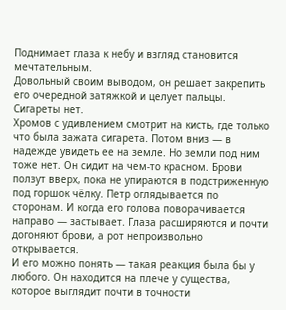Поднимает глаза к небу и взгляд становится мечтательным.
Довольный своим выводом, он решает закрепить его очередной затяжкой и целует пальцы.
Сигареты нет.
Хромов с удивлением смотрит на кисть, где только что была зажата сигарета. Потом вниз — в надежде увидеть ее на земле. Но земли под ним тоже нет. Он сидит на чем-то красном. Брови ползут вверх, пока не упираются в подстриженную под горшок чёлку. Петр оглядывается по сторонам. И когда его голова поворачивается направо — застывает. Глаза расширяются и почти догоняют брови, а рот непроизвольно открывается.
И его можно понять — такая реакция была бы у любого. Он находится на плече у существа, которое выглядит почти в точности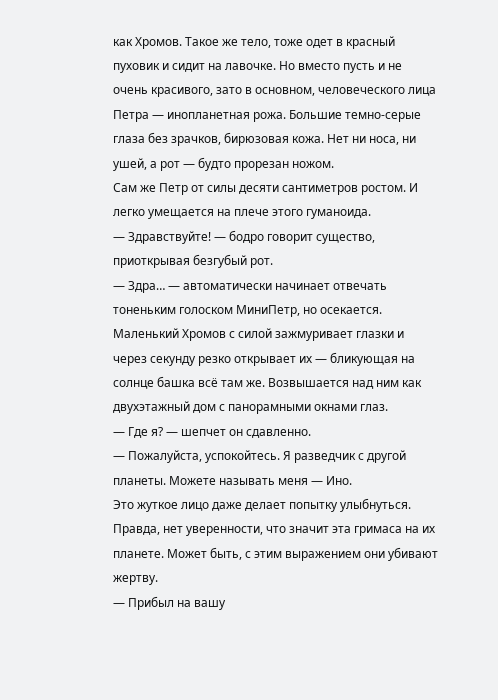как Хромов. Такое же тело, тоже одет в красный пуховик и сидит на лавочке. Но вместо пусть и не очень красивого, зато в основном, человеческого лица Петра — инопланетная рожа. Большие темно-серые глаза без зрачков, бирюзовая кожа. Нет ни носа, ни ушей, а рот — будто прорезан ножом.
Сам же Петр от силы десяти сантиметров ростом. И легко умещается на плече этого гуманоида.
— Здравствуйте! — бодро говорит существо, приоткрывая безгубый рот.
— Здра… — автоматически начинает отвечать тоненьким голоском МиниПетр, но осекается.
Маленький Хромов с силой зажмуривает глазки и через секунду резко открывает их — бликующая на солнце башка всё там же. Возвышается над ним как двухэтажный дом с панорамными окнами глаз.
— Где я? — шепчет он сдавленно.
— Пожалуйста, успокойтесь. Я разведчик с другой планеты. Можете называть меня — Ино.
Это жуткое лицо даже делает попытку улыбнуться. Правда, нет уверенности, что значит эта гримаса на их планете. Может быть, с этим выражением они убивают жертву.
— Прибыл на вашу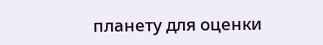планету для оценки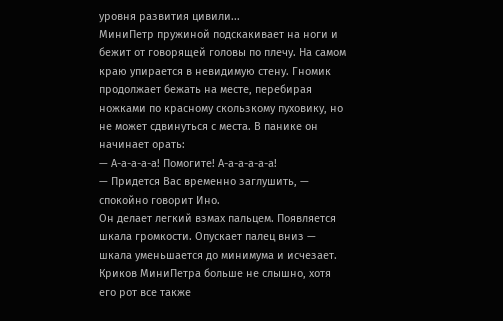уровня развития цивили...
МиниПетр пружиной подскакивает на ноги и бежит от говорящей головы по плечу. На самом краю упирается в невидимую стену. Гномик продолжает бежать на месте, перебирая ножками по красному скользкому пуховику, но не может сдвинуться с места. В панике он начинает орать:
— А-а-а-а-а! Помогите! А-а-а-а-а-а!
— Придется Вас временно заглушить, — спокойно говорит Ино.
Он делает легкий взмах пальцем. Появляется шкала громкости. Опускает палец вниз — шкала уменьшается до минимума и исчезает. Криков МиниПетра больше не слышно, хотя его рот все также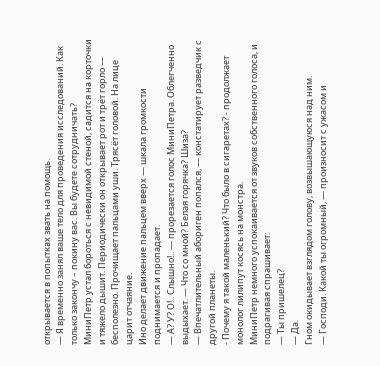открывается в попытках звать на помощь.
— Я временно занял ваше тело для проведения исследований. Как только закончу – покину вас. Вы будете сотрудничать?
МиниПетр устал бороться с невидимой стеной, садится на корточки и тяжело дышит. Периодически он открывает рот и трёт горло — бесполезно. Прочищает пальцами уши. Трясёт головой. На лице царит отчаяние.
Ино делает движение пальцем вверх — шкала громкости поднимается и пропадает.
— А? У? О!.. Слышно!.. — прорезается голос МиниПетра. Облегченно выдыхает. — Что со мной? Белая горячка? Шиза?
— Впечатлительный абориген попался, — констатирует разведчик с другой планеты.
- Почему я такой маленький? Что было в сигаретах? - продолжает монолог лилипут косясь на монстра.
МиниПетр немного успокаивается от звуков собственного голоса, и подрагивая спрашивает:
— Ты пришелец?
— Да.
Гном окидывает взглядом голову, возвышающуюся над ним.
— Господи. Какой ты огромный, — произносит с ужасом и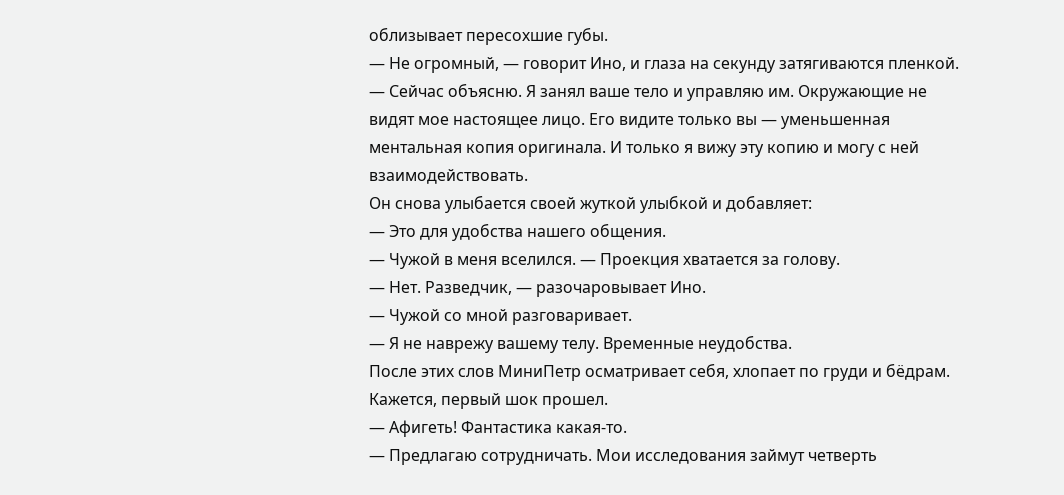облизывает пересохшие губы.
— Не огромный, — говорит Ино, и глаза на секунду затягиваются пленкой. — Сейчас объясню. Я занял ваше тело и управляю им. Окружающие не видят мое настоящее лицо. Его видите только вы — уменьшенная ментальная копия оригинала. И только я вижу эту копию и могу с ней взаимодействовать.
Он снова улыбается своей жуткой улыбкой и добавляет:
— Это для удобства нашего общения.
— Чужой в меня вселился. — Проекция хватается за голову.
— Нет. Разведчик, — разочаровывает Ино.
— Чужой со мной разговаривает.
— Я не наврежу вашему телу. Временные неудобства.
После этих слов МиниПетр осматривает себя, хлопает по груди и бёдрам. Кажется, первый шок прошел.
— Афигеть! Фантастика какая-то.
— Предлагаю сотрудничать. Мои исследования займут четверть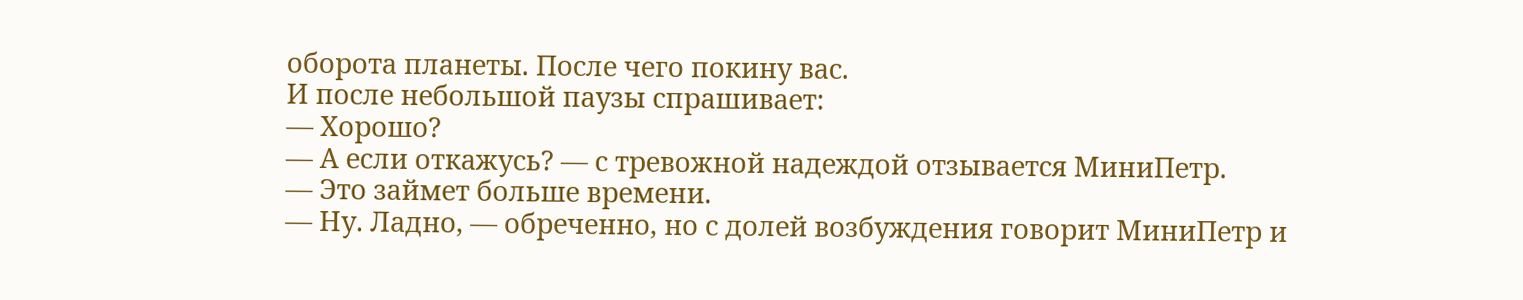оборота планеты. После чего покину вас.
И после небольшой паузы спрашивает:
— Хорошо?
— А если откажусь? — с тревожной надеждой отзывается МиниПетр.
— Это займет больше времени.
— Ну. Ладно, — обреченно, но с долей возбуждения говорит МиниПетр и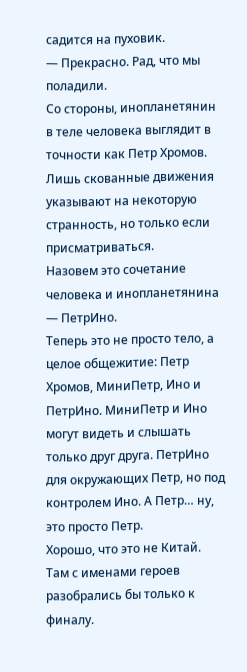садится на пуховик.
— Прекрасно. Рад, что мы поладили.
Со стороны, инопланетянин в теле человека выглядит в точности как Петр Хромов. Лишь скованные движения указывают на некоторую странность, но только если присматриваться.
Назовем это сочетание человека и инопланетянина — ПетрИно.
Теперь это не просто тело, а целое общежитие: Петр Хромов, МиниПетр, Ино и ПетрИно. МиниПетр и Ино могут видеть и слышать только друг друга. ПетрИно для окружающих Петр, но под контролем Ино. А Петр… ну, это просто Петр.
Хорошо, что это не Китай. Там с именами героев разобрались бы только к финалу.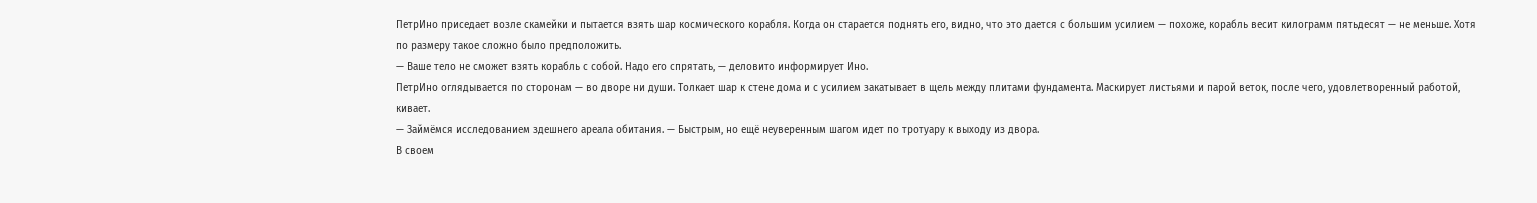ПетрИно приседает возле скамейки и пытается взять шар космического корабля. Когда он старается поднять его, видно, что это дается с большим усилием — похоже, корабль весит килограмм пятьдесят — не меньше. Хотя по размеру такое сложно было предположить.
— Ваше тело не сможет взять корабль с собой. Надо его спрятать, — деловито информирует Ино.
ПетрИно оглядывается по сторонам — во дворе ни души. Толкает шар к стене дома и с усилием закатывает в щель между плитами фундамента. Маскирует листьями и парой веток, после чего, удовлетворенный работой, кивает.
— Займёмся исследованием здешнего ареала обитания. — Быстрым, но ещё неуверенным шагом идет по тротуару к выходу из двора.
В своем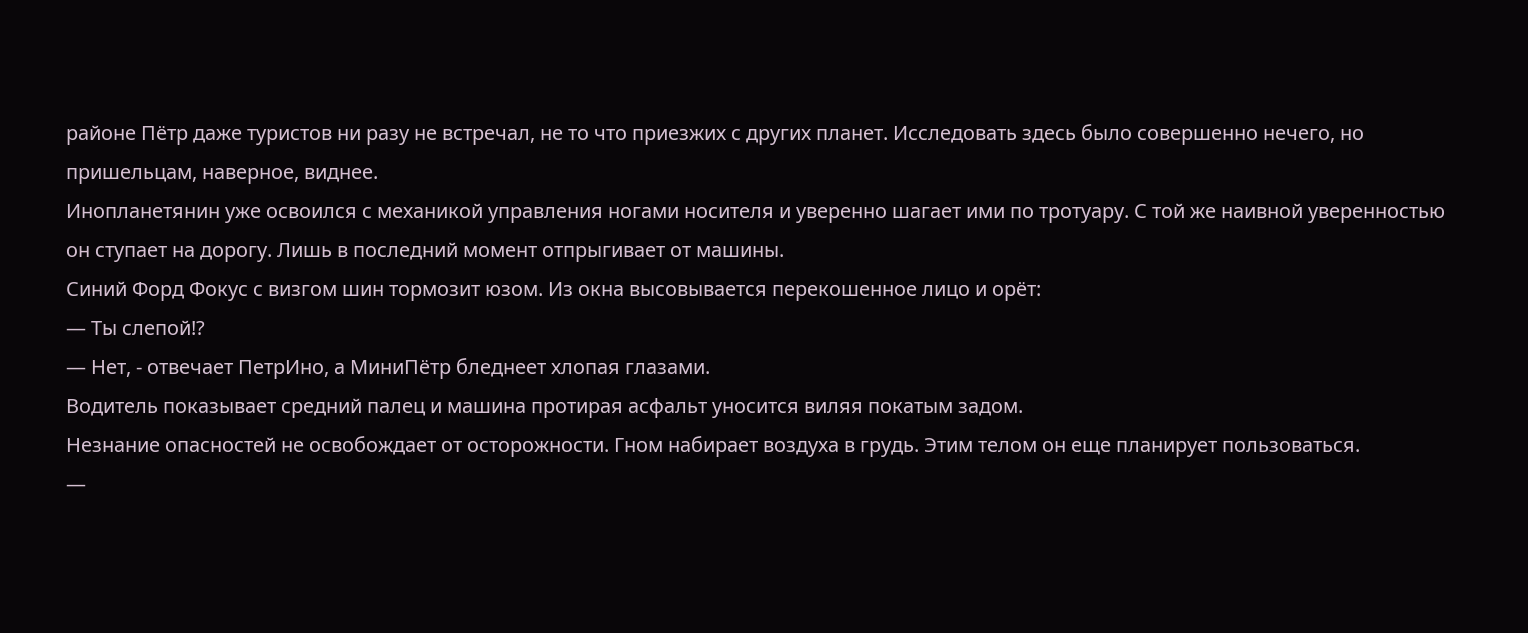районе Пётр даже туристов ни разу не встречал, не то что приезжих с других планет. Исследовать здесь было совершенно нечего, но пришельцам, наверное, виднее.
Инопланетянин уже освоился с механикой управления ногами носителя и уверенно шагает ими по тротуару. С той же наивной уверенностью он ступает на дорогу. Лишь в последний момент отпрыгивает от машины.
Синий Форд Фокус с визгом шин тормозит юзом. Из окна высовывается перекошенное лицо и орёт:
— Ты слепой!?
— Нет, - отвечает ПетрИно, а МиниПётр бледнеет хлопая глазами.
Водитель показывает средний палец и машина протирая асфальт уносится виляя покатым задом.
Незнание опасностей не освобождает от осторожности. Гном набирает воздуха в грудь. Этим телом он еще планирует пользоваться.
—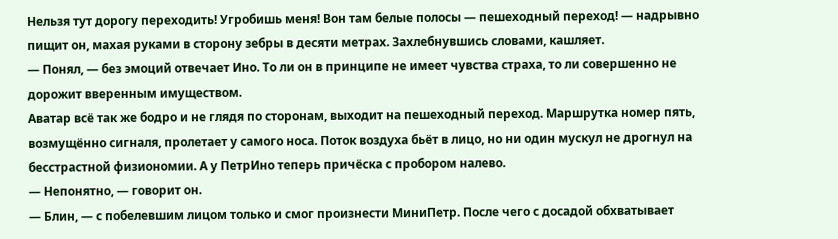Нельзя тут дорогу переходить! Угробишь меня! Вон там белые полосы — пешеходный переход! — надрывно пищит он, махая руками в сторону зебры в десяти метрах. Захлебнувшись словами, кашляет.
— Понял, — без эмоций отвечает Ино. То ли он в принципе не имеет чувства страха, то ли совершенно не дорожит вверенным имуществом.
Аватар всё так же бодро и не глядя по сторонам, выходит на пешеходный переход. Маршрутка номер пять, возмущённо сигналя, пролетает у самого носа. Поток воздуха бьёт в лицо, но ни один мускул не дрогнул на бесстрастной физиономии. А у ПетрИно теперь причёска с пробором налево.
— Непонятно, — говорит он.
— Блин, — с побелевшим лицом только и смог произнести МиниПетр. После чего с досадой обхватывает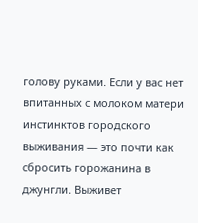голову руками. Если у вас нет впитанных с молоком матери инстинктов городского выживания — это почти как сбросить горожанина в джунгли. Выживет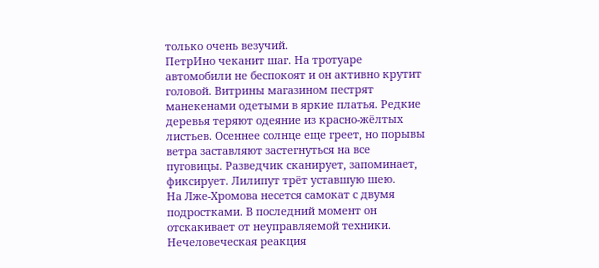только очень везучий.
ПетрИно чеканит шаг. На тротуаре автомобили не беспокоят и он активно крутит головой. Витрины магазином пестрят манекенами одетыми в яркие платья. Редкие деревья теряют одеяние из красно-жёлтых листьев. Осеннее солнце еще греет, но порывы ветра заставляют застегнуться на все пуговицы. Разведчик сканирует, запоминает, фиксирует. Лилипут трёт уставшую шею.
На Лже-Хромова несется самокат с двумя подростками. В последний момент он отскакивает от неуправляемой техники. Нечеловеческая реакция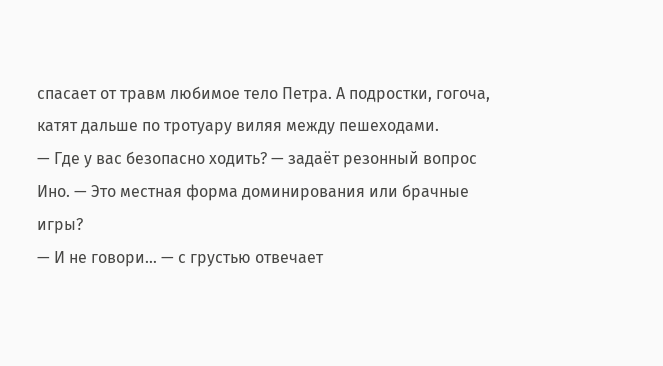спасает от травм любимое тело Петра. А подростки, гогоча, катят дальше по тротуару виляя между пешеходами.
— Где у вас безопасно ходить? — задаёт резонный вопрос Ино. — Это местная форма доминирования или брачные игры?
— И не говори… — с грустью отвечает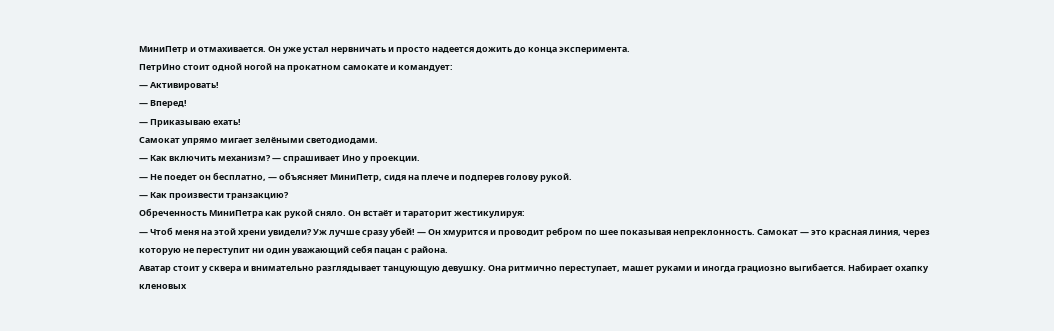МиниПетр и отмахивается. Он уже устал нервничать и просто надеется дожить до конца эксперимента.
ПетрИно стоит одной ногой на прокатном самокате и командует:
— Активировать!
— Вперед!
— Приказываю ехать!
Самокат упрямо мигает зелёными светодиодами.
— Как включить механизм? — спрашивает Ино у проекции.
— Не поедет он бесплатно, — объясняет МиниПетр, сидя на плече и подперев голову рукой.
— Как произвести транзакцию?
Обреченность МиниПетра как рукой сняло. Он встаёт и тараторит жестикулируя:
— Чтоб меня на этой хрени увидели? Уж лучше сразу убей! — Он хмурится и проводит ребром по шее показывая непреклонность. Самокат — это красная линия, через которую не переступит ни один уважающий себя пацан с района.
Аватар стоит у сквера и внимательно разглядывает танцующую девушку. Она ритмично переступает, машет руками и иногда грациозно выгибается. Набирает охапку кленовых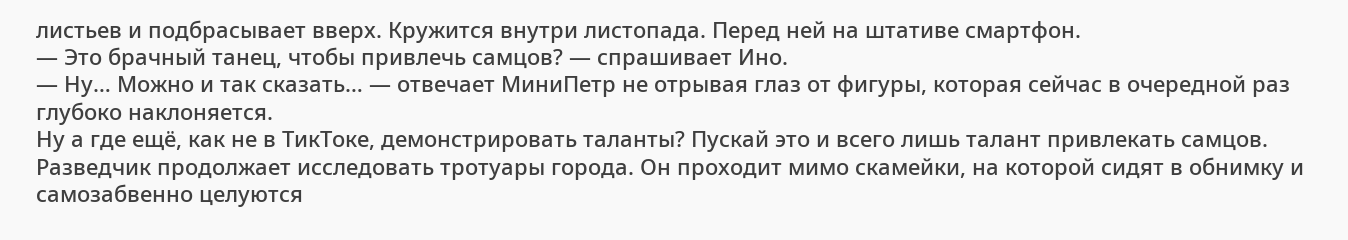листьев и подбрасывает вверх. Кружится внутри листопада. Перед ней на штативе смартфон.
— Это брачный танец, чтобы привлечь самцов? — спрашивает Ино.
— Ну… Можно и так сказать… — отвечает МиниПетр не отрывая глаз от фигуры, которая сейчас в очередной раз глубоко наклоняется.
Ну а где ещё, как не в ТикТоке, демонстрировать таланты? Пускай это и всего лишь талант привлекать самцов.
Разведчик продолжает исследовать тротуары города. Он проходит мимо скамейки, на которой сидят в обнимку и самозабвенно целуются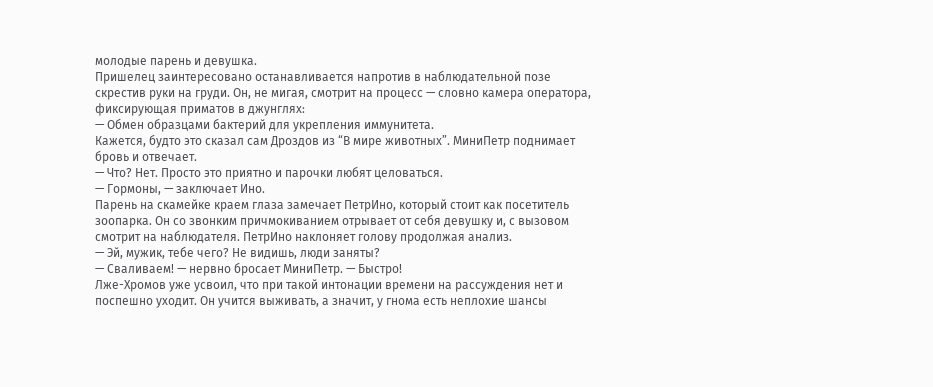молодые парень и девушка.
Пришелец заинтересовано останавливается напротив в наблюдательной позе скрестив руки на груди. Он, не мигая, смотрит на процесс — словно камера оператора, фиксирующая приматов в джунглях:
— Обмен образцами бактерий для укрепления иммунитета.
Кажется, будто это сказал сам Дроздов из “В мире животных”. МиниПетр поднимает бровь и отвечает.
— Что? Нет. Просто это приятно и парочки любят целоваться.
— Гормоны, — заключает Ино.
Парень на скамейке краем глаза замечает ПетрИно, который стоит как посетитель зоопарка. Он со звонким причмокиванием отрывает от себя девушку и, с вызовом смотрит на наблюдателя. ПетрИно наклоняет голову продолжая анализ.
— Эй, мужик, тебе чего? Не видишь, люди заняты?
— Сваливаем! — нервно бросает МиниПетр. — Быстро!
Лже-Хромов уже усвоил, что при такой интонации времени на рассуждения нет и поспешно уходит. Он учится выживать, а значит, у гнома есть неплохие шансы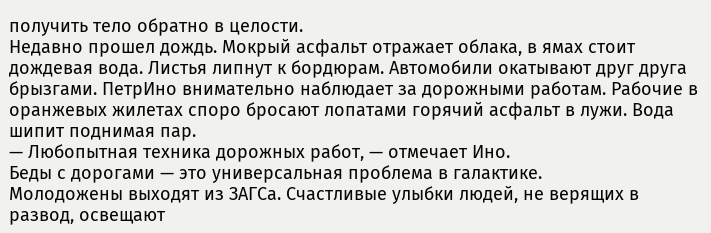получить тело обратно в целости.
Недавно прошел дождь. Мокрый асфальт отражает облака, в ямах стоит дождевая вода. Листья липнут к бордюрам. Автомобили окатывают друг друга брызгами. ПетрИно внимательно наблюдает за дорожными работам. Рабочие в оранжевых жилетах споро бросают лопатами горячий асфальт в лужи. Вода шипит поднимая пар.
— Любопытная техника дорожных работ, — отмечает Ино.
Беды с дорогами — это универсальная проблема в галактике.
Молодожены выходят из ЗАГСа. Счастливые улыбки людей, не верящих в развод, освещают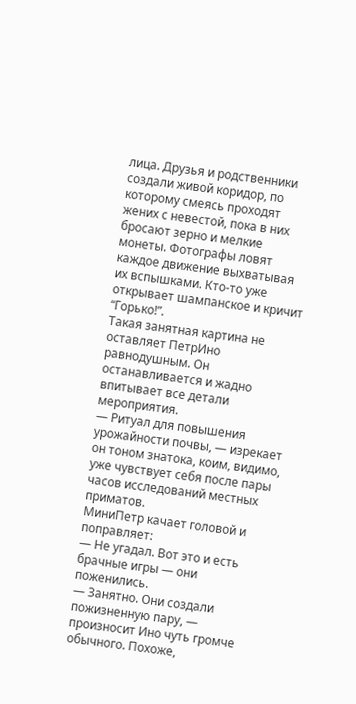лица. Друзья и родственники создали живой коридор, по которому смеясь проходят жених с невестой, пока в них бросают зерно и мелкие монеты. Фотографы ловят каждое движение выхватывая их вспышками. Кто-то уже открывает шампанское и кричит “Горько!”.
Такая занятная картина не оставляет ПетрИно равнодушным. Он останавливается и жадно впитывает все детали мероприятия.
— Ритуал для повышения урожайности почвы, — изрекает он тоном знатока, коим, видимо, уже чувствует себя после пары часов исследований местных приматов.
МиниПетр качает головой и поправляет:
— Не угадал. Вот это и есть брачные игры — они поженились.
— Занятно. Они создали пожизненную пару, — произносит Ино чуть громче обычного. Похоже,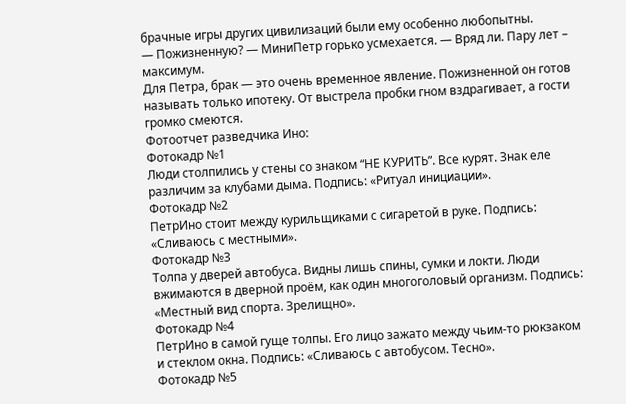брачные игры других цивилизаций были ему особенно любопытны.
— Пожизненную? — МиниПетр горько усмехается. — Вряд ли. Пару лет – максимум.
Для Петра, брак — это очень временное явление. Пожизненной он готов называть только ипотеку. От выстрела пробки гном вздрагивает, а гости громко смеются.
Фотоотчет разведчика Ино:
Фотокадр №1
Люди столпились у стены со знаком “НЕ КУРИТЬ”. Все курят. Знак еле различим за клубами дыма. Подпись: «Ритуал инициации».
Фотокадр №2
ПетрИно стоит между курильщиками с сигаретой в руке. Подпись: «Сливаюсь с местными».
Фотокадр №3
Толпа у дверей автобуса. Видны лишь спины, сумки и локти. Люди вжимаются в дверной проём, как один многоголовый организм. Подпись: «Местный вид спорта. Зрелищно».
Фотокадр №4
ПетрИно в самой гуще толпы. Его лицо зажато между чьим-то рюкзаком и стеклом окна. Подпись: «Сливаюсь с автобусом. Тесно».
Фотокадр №5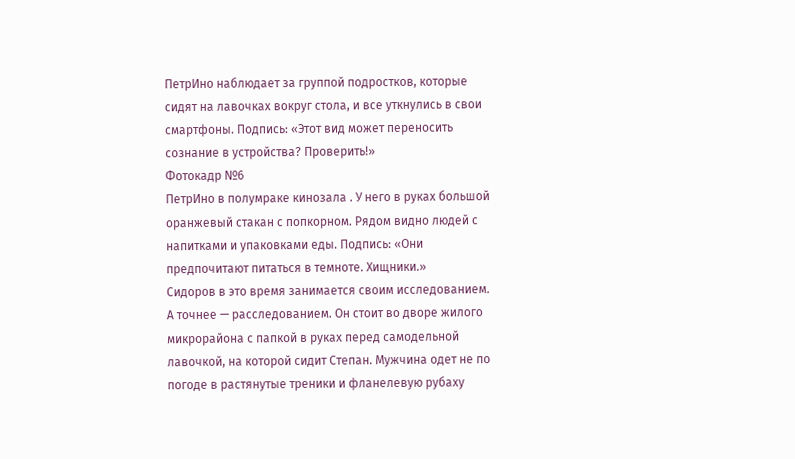ПетрИно наблюдает за группой подростков, которые сидят на лавочках вокруг стола, и все уткнулись в свои смартфоны. Подпись: «Этот вид может переносить сознание в устройства? Проверить!»
Фотокадр №6
ПетрИно в полумраке кинозала . У него в руках большой оранжевый стакан с попкорном. Рядом видно людей с напитками и упаковками еды. Подпись: «Они предпочитают питаться в темноте. Хищники.»
Сидоров в это время занимается своим исследованием. А точнее — расследованием. Он стоит во дворе жилого микрорайона с папкой в руках перед самодельной лавочкой, на которой сидит Степан. Мужчина одет не по погоде в растянутые треники и фланелевую рубаху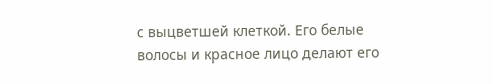с выцветшей клеткой. Его белые волосы и красное лицо делают его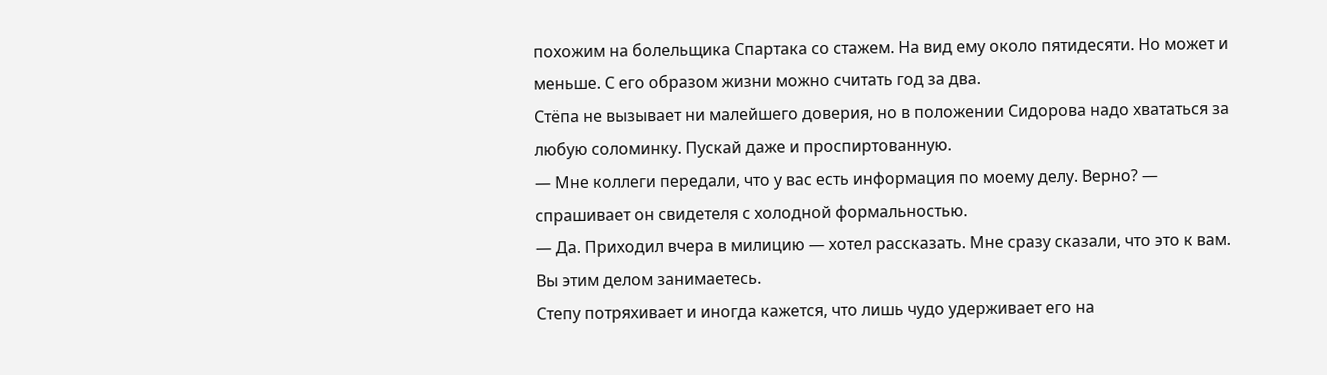похожим на болельщика Спартака со стажем. На вид ему около пятидесяти. Но может и меньше. С его образом жизни можно считать год за два.
Стёпа не вызывает ни малейшего доверия, но в положении Сидорова надо хвататься за любую соломинку. Пускай даже и проспиртованную.
— Мне коллеги передали, что у вас есть информация по моему делу. Верно? — спрашивает он свидетеля с холодной формальностью.
— Да. Приходил вчера в милицию — хотел рассказать. Мне сразу сказали, что это к вам. Вы этим делом занимаетесь.
Степу потряхивает и иногда кажется, что лишь чудо удерживает его на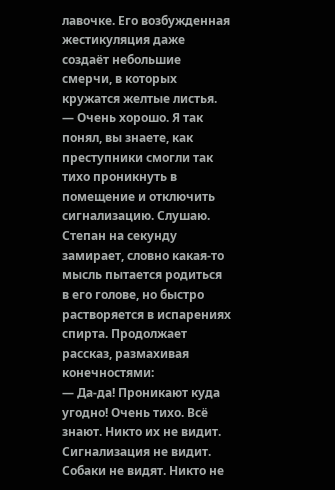лавочке. Его возбужденная жестикуляция даже создаёт небольшие смерчи, в которых кружатся желтые листья.
— Очень хорошо. Я так понял, вы знаете, как преступники смогли так тихо проникнуть в помещение и отключить сигнализацию. Слушаю.
Степан на секунду замирает, словно какая-то мысль пытается родиться в его голове, но быстро растворяется в испарениях спирта. Продолжает рассказ, размахивая конечностями:
— Да-да! Проникают куда угодно! Очень тихо. Всё знают. Никто их не видит. Сигнализация не видит. Собаки не видят. Никто не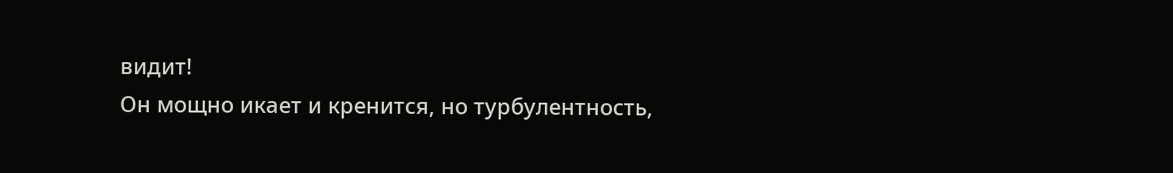видит!
Он мощно икает и кренится, но турбулентность,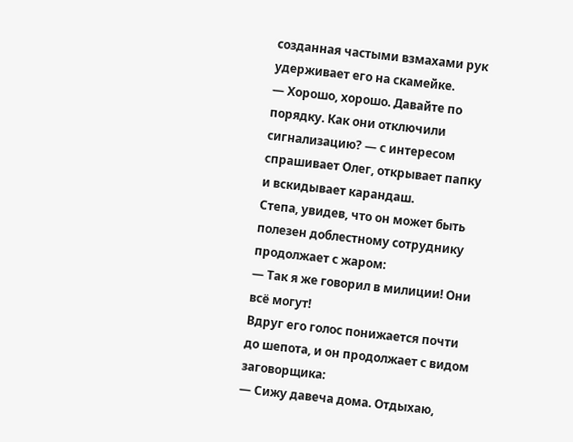созданная частыми взмахами рук удерживает его на скамейке.
— Хорошо, хорошо. Давайте по порядку. Как они отключили сигнализацию? — с интересом спрашивает Олег, открывает папку и вскидывает карандаш.
Степа, увидев, что он может быть полезен доблестному сотруднику продолжает с жаром:
— Так я же говорил в милиции! Они всё могут!
Вдруг его голос понижается почти до шепота, и он продолжает с видом заговорщика:
— Сижу давеча дома. Отдыхаю,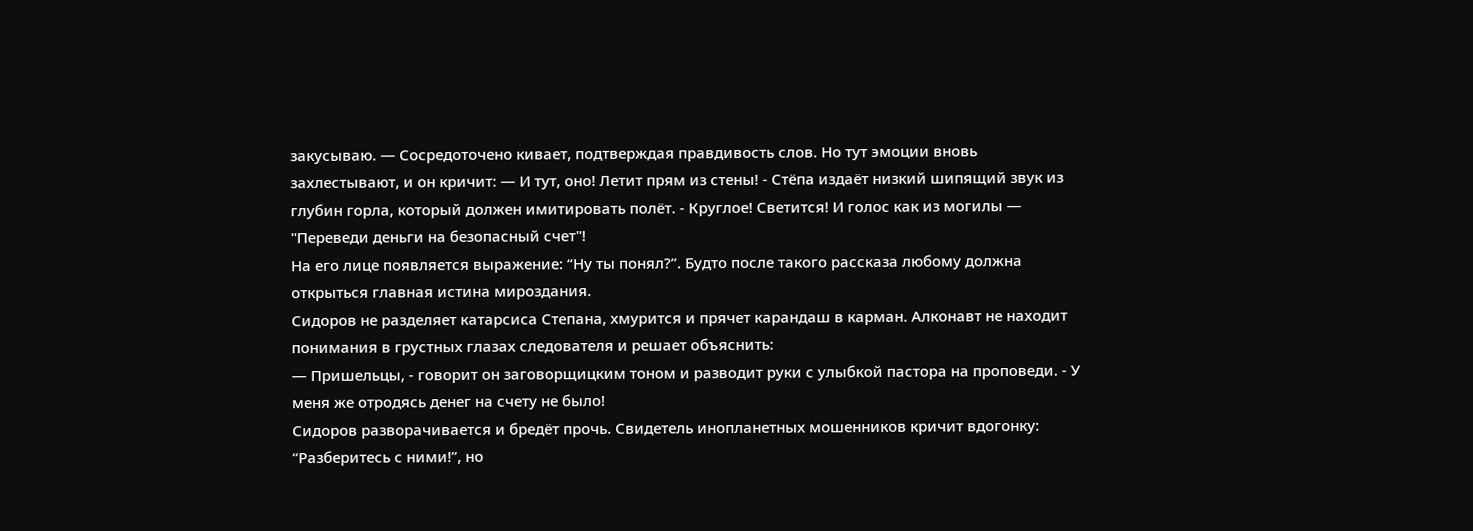закусываю. — Сосредоточено кивает, подтверждая правдивость слов. Но тут эмоции вновь захлестывают, и он кричит: — И тут, оно! Летит прям из стены! - Стёпа издаёт низкий шипящий звук из глубин горла, который должен имитировать полёт. - Круглое! Светится! И голос как из могилы — "Переведи деньги на безопасный счет"!
На его лице появляется выражение: “Ну ты понял?”. Будто после такого рассказа любому должна открыться главная истина мироздания.
Сидоров не разделяет катарсиса Степана, хмурится и прячет карандаш в карман. Алконавт не находит понимания в грустных глазах следователя и решает объяснить:
— Пришельцы, - говорит он заговорщицким тоном и разводит руки с улыбкой пастора на проповеди. - У меня же отродясь денег на счету не было!
Сидоров разворачивается и бредёт прочь. Свидетель инопланетных мошенников кричит вдогонку: “Разберитесь с ними!”, но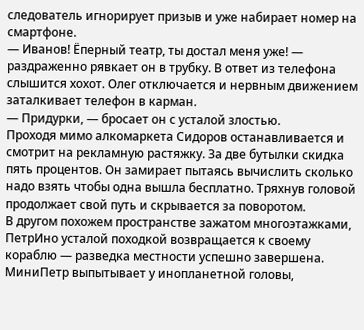следователь игнорирует призыв и уже набирает номер на смартфоне.
— Иванов! Ёперный театр, ты достал меня уже! — раздраженно рявкает он в трубку. В ответ из телефона слышится хохот. Олег отключается и нервным движением заталкивает телефон в карман.
— Придурки, — бросает он с усталой злостью.
Проходя мимо алкомаркета Сидоров останавливается и смотрит на рекламную растяжку. За две бутылки скидка пять процентов. Он замирает пытаясь вычислить сколько надо взять чтобы одна вышла бесплатно. Тряхнув головой продолжает свой путь и скрывается за поворотом.
В другом похожем пространстве зажатом многоэтажками, ПетрИно усталой походкой возвращается к своему кораблю — разведка местности успешно завершена.
МиниПетр выпытывает у инопланетной головы,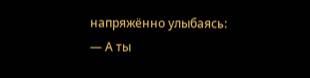напряжённо улыбаясь:
— А ты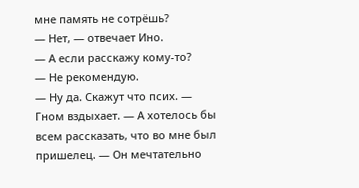мне память не сотрёшь?
— Нет, — отвечает Ино.
— А если расскажу кому-то?
— Не рекомендую.
— Ну да. Скажут что псих. — Гном вздыхает. — А хотелось бы всем рассказать, что во мне был пришелец. — Он мечтательно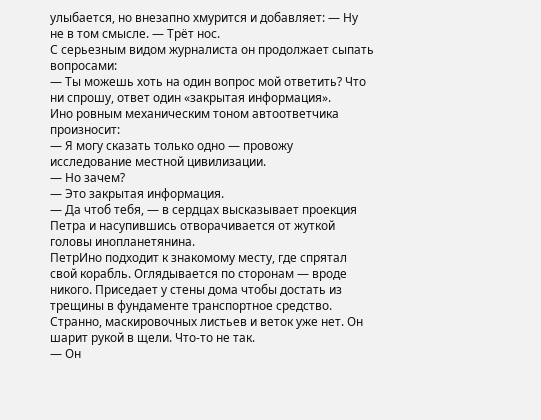улыбается, но внезапно хмурится и добавляет: — Ну не в том смысле. — Трёт нос.
С серьезным видом журналиста он продолжает сыпать вопросами:
— Ты можешь хоть на один вопрос мой ответить? Что ни спрошу, ответ один «закрытая информация».
Ино ровным механическим тоном автоответчика произносит:
— Я могу сказать только одно — провожу исследование местной цивилизации.
— Но зачем?
— Это закрытая информация.
— Да чтоб тебя, — в сердцах высказывает проекция Петра и насупившись отворачивается от жуткой головы инопланетянина.
ПетрИно подходит к знакомому месту, где спрятал свой корабль. Оглядывается по сторонам — вроде никого. Приседает у стены дома чтобы достать из трещины в фундаменте транспортное средство.
Странно, маскировочных листьев и веток уже нет. Он шарит рукой в щели. Что-то не так.
— Он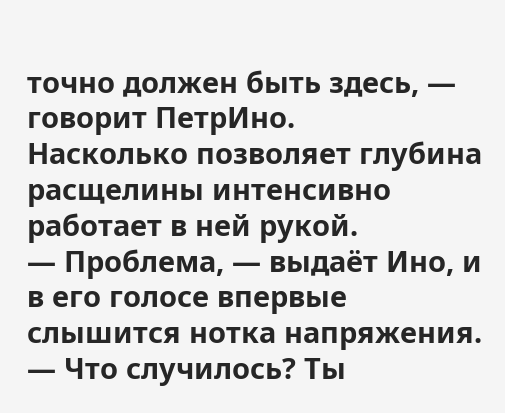точно должен быть здесь, — говорит ПетрИно.
Насколько позволяет глубина расщелины интенсивно работает в ней рукой.
— Проблема, — выдаёт Ино, и в его голосе впервые слышится нотка напряжения.
— Что случилось? Ты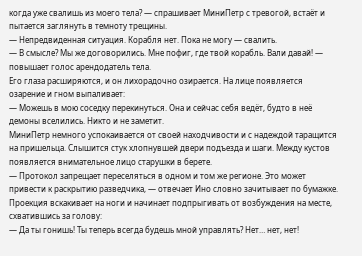когда уже свалишь из моего тела? — спрашивает МиниПетр с тревогой, встаёт и пытается заглянуть в темноту трещины.
— Непредвиденная ситуация. Корабля нет. Пока не могу — свалить.
— В смысле? Мы же договорились. Мне пофиг, где твой корабль. Вали давай! — повышает голос арендодатель тела.
Его глаза расширяются, и он лихорадочно озирается. На лице появляется озарение и гном выпаливает:
— Можешь в мою соседку перекинуться. Она и сейчас себя ведёт, будто в неё демоны вселились. Никто и не заметит.
МиниПетр немного успокаивается от своей находчивости и с надеждой таращится на пришельца. Слышится стук хлопнувшей двери подъезда и шаги. Между кустов появляется внимательное лицо старушки в берете.
— Протокол запрещает переселяться в одном и том же регионе. Это может привести к раскрытию разведчика, — отвечает Ино словно зачитывает по бумажке.
Проекция вскакивает на ноги и начинает подпрыгивать от возбуждения на месте, схватившись за голову:
— Да ты гонишь! Ты теперь всегда будешь мной управлять? Нет… нет, нет!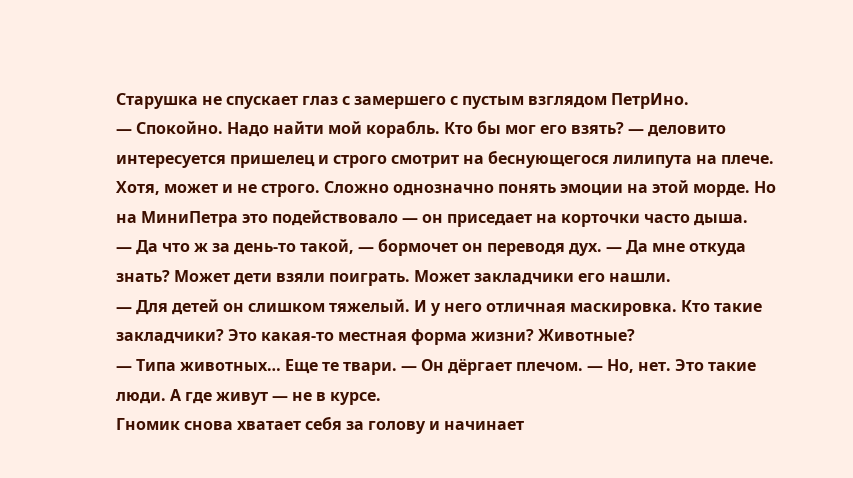Старушка не спускает глаз с замершего с пустым взглядом ПетрИно.
— Спокойно. Надо найти мой корабль. Кто бы мог его взять? — деловито интересуется пришелец и строго смотрит на беснующегося лилипута на плече. Хотя, может и не строго. Сложно однозначно понять эмоции на этой морде. Но на МиниПетра это подействовало — он приседает на корточки часто дыша.
— Да что ж за день-то такой, — бормочет он переводя дух. — Да мне откуда знать? Может дети взяли поиграть. Может закладчики его нашли.
— Для детей он слишком тяжелый. И у него отличная маскировка. Кто такие закладчики? Это какая-то местная форма жизни? Животные?
— Типа животных… Еще те твари. — Он дёргает плечом. — Но, нет. Это такие люди. А где живут — не в курсе.
Гномик снова хватает себя за голову и начинает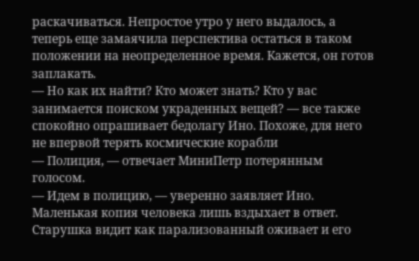раскачиваться. Непростое утро у него выдалось, а теперь еще замаячила перспектива остаться в таком положении на неопределенное время. Кажется, он готов заплакать.
— Но как их найти? Кто может знать? Кто у вас занимается поиском украденных вещей? — все также спокойно опрашивает бедолагу Ино. Похоже, для него не впервой терять космические корабли
— Полиция, — отвечает МиниПетр потерянным голосом.
— Идем в полицию, — уверенно заявляет Ино.
Маленькая копия человека лишь вздыхает в ответ. Старушка видит как парализованный оживает и его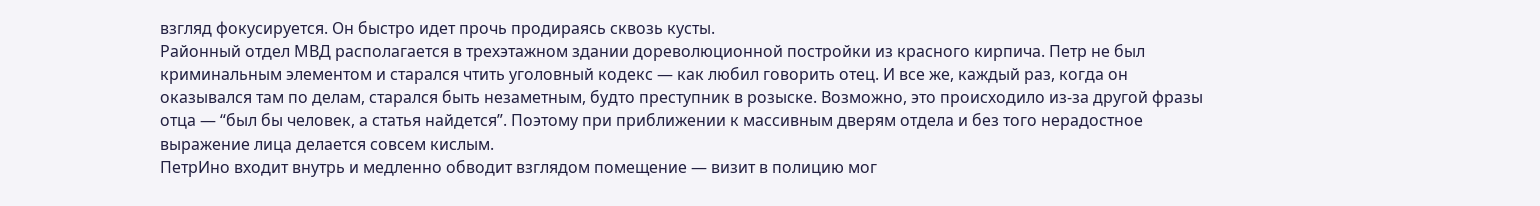взгляд фокусируется. Он быстро идет прочь продираясь сквозь кусты.
Районный отдел МВД располагается в трехэтажном здании дореволюционной постройки из красного кирпича. Петр не был криминальным элементом и старался чтить уголовный кодекс — как любил говорить отец. И все же, каждый раз, когда он оказывался там по делам, старался быть незаметным, будто преступник в розыске. Возможно, это происходило из-за другой фразы отца — “был бы человек, а статья найдется”. Поэтому при приближении к массивным дверям отдела и без того нерадостное выражение лица делается совсем кислым.
ПетрИно входит внутрь и медленно обводит взглядом помещение — визит в полицию мог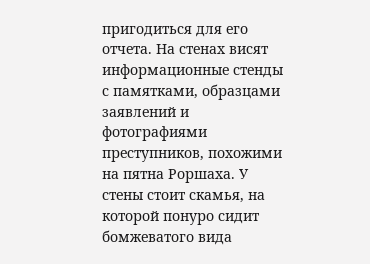пригодиться для его отчета. На стенах висят информационные стенды с памятками, образцами заявлений и фотографиями преступников, похожими на пятна Роршаха. У стены стоит скамья, на которой понуро сидит бомжеватого вида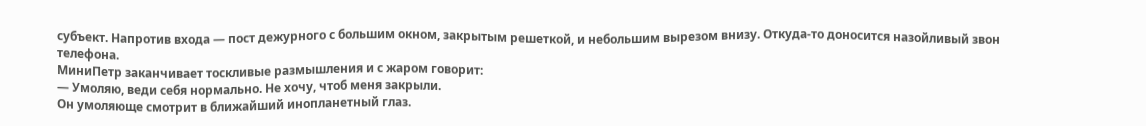субъект. Напротив входа — пост дежурного с большим окном, закрытым решеткой, и небольшим вырезом внизу. Откуда-то доносится назойливый звон телефона.
МиниПетр заканчивает тоскливые размышления и с жаром говорит:
— Умоляю, веди себя нормально. Не хочу, чтоб меня закрыли.
Он умоляюще смотрит в ближайший инопланетный глаз.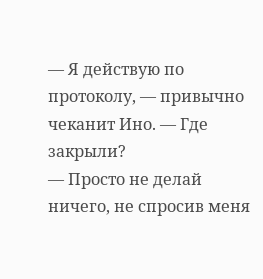— Я действую по протоколу, — привычно чеканит Ино. — Где закрыли?
— Просто не делай ничего, не спросив меня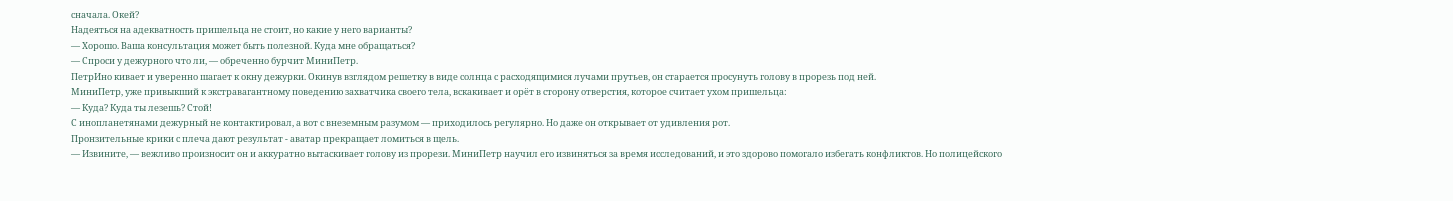сначала. Окей?
Надеяться на адекватность пришельца не стоит, но какие у него варианты?
— Хорошо. Ваша консультация может быть полезной. Куда мне обращаться?
— Спроси у дежурного что ли, — обреченно бурчит МиниПетр.
ПетрИно кивает и уверенно шагает к окну дежурки. Окинув взглядом решетку в виде солнца с расходящимися лучами прутьев, он старается просунуть голову в прорезь под ней.
МиниПетр, уже привыкший к экстравагантному поведению захватчика своего тела, вскакивает и орёт в сторону отверстия, которое считает ухом пришельца:
— Куда? Куда ты лезешь? Стой!
С инопланетянами дежурный не контактировал, а вот с внеземным разумом — приходилось регулярно. Но даже он открывает от удивления рот.
Пронзительные крики с плеча дают результат - аватар прекращает ломиться в щель.
— Извините, — вежливо произносит он и аккуратно вытаскивает голову из прорези. МиниПетр научил его извиняться за время исследований, и это здорово помогало избегать конфликтов. Но полицейского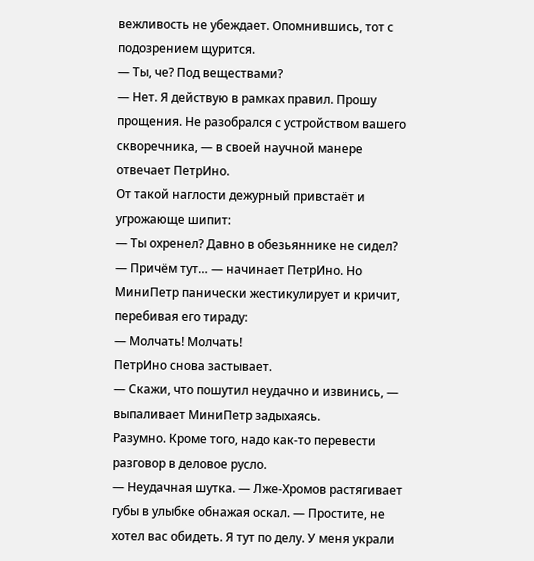вежливость не убеждает. Опомнившись, тот с подозрением щурится.
— Ты, че? Под веществами?
— Нет. Я действую в рамках правил. Прошу прощения. Не разобрался с устройством вашего скворечника, — в своей научной манере отвечает ПетрИно.
От такой наглости дежурный привстаёт и угрожающе шипит:
— Ты охренел? Давно в обезьяннике не сидел?
— Причём тут… — начинает ПетрИно. Но МиниПетр панически жестикулирует и кричит, перебивая его тираду:
— Молчать! Молчать!
ПетрИно снова застывает.
— Скажи, что пошутил неудачно и извинись, — выпаливает МиниПетр задыхаясь.
Разумно. Кроме того, надо как-то перевести разговор в деловое русло.
— Неудачная шутка. — Лже-Хромов растягивает губы в улыбке обнажая оскал. — Простите, не хотел вас обидеть. Я тут по делу. У меня украли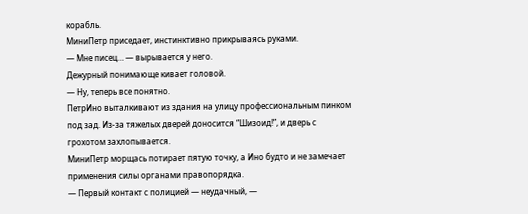корабль.
МиниПетр приседает, инстинктивно прикрываясь руками.
— Мне писец… — вырывается у него.
Дежурный понимающе кивает головой.
— Ну, теперь все понятно.
ПетрИно выталкивают из здания на улицу профессиональным пинком под зад. Из-за тяжелых дверей доносится “Шизоид!”, и дверь с грохотом захлопывается.
МиниПетр морщась потирает пятую точку, а Ино будто и не замечает применения силы органами правопорядка.
— Первый контакт с полицией — неудачный, —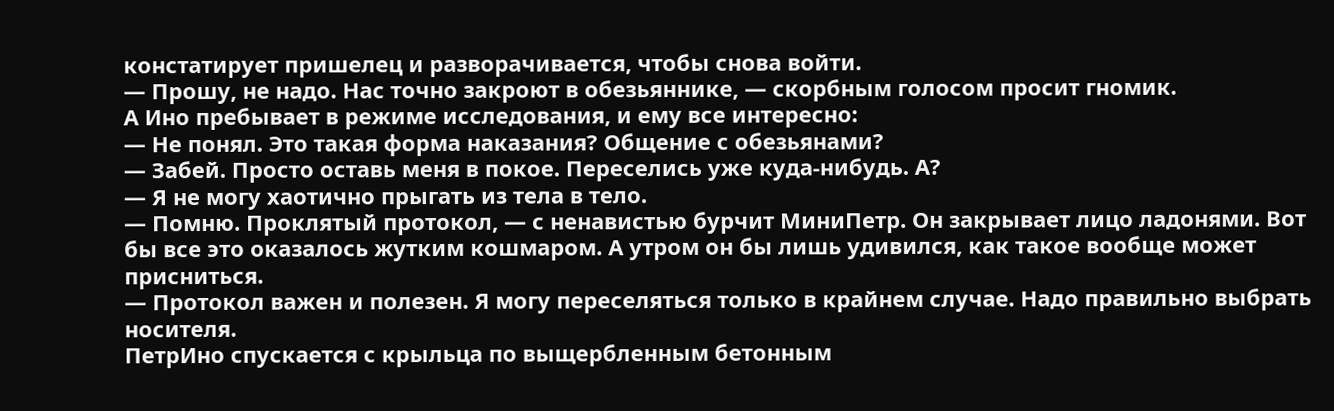констатирует пришелец и разворачивается, чтобы снова войти.
— Прошу, не надо. Нас точно закроют в обезьяннике, — скорбным голосом просит гномик.
А Ино пребывает в режиме исследования, и ему все интересно:
— Не понял. Это такая форма наказания? Общение с обезьянами?
— Забей. Просто оставь меня в покое. Переселись уже куда-нибудь. А?
— Я не могу хаотично прыгать из тела в тело.
— Помню. Проклятый протокол, — с ненавистью бурчит МиниПетр. Он закрывает лицо ладонями. Вот бы все это оказалось жутким кошмаром. А утром он бы лишь удивился, как такое вообще может присниться.
— Протокол важен и полезен. Я могу переселяться только в крайнем случае. Надо правильно выбрать носителя.
ПетрИно спускается с крыльца по выщербленным бетонным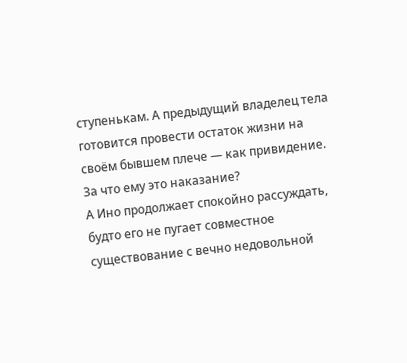ступенькам. А предыдущий владелец тела готовится провести остаток жизни на своём бывшем плече — как привидение. За что ему это наказание?
А Ино продолжает спокойно рассуждать, будто его не пугает совместное существование с вечно недовольной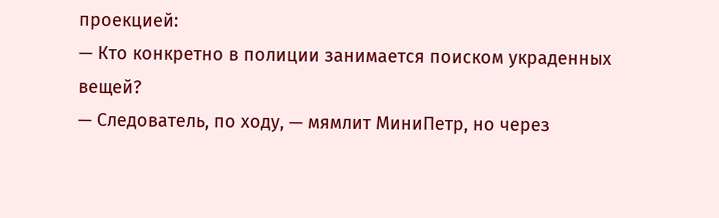проекцией:
— Кто конкретно в полиции занимается поиском украденных вещей?
— Следователь, по ходу, — мямлит МиниПетр, но через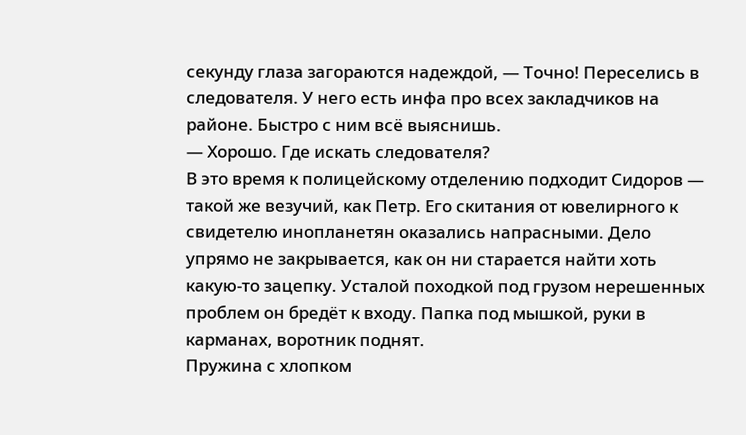секунду глаза загораются надеждой, — Точно! Переселись в следователя. У него есть инфа про всех закладчиков на районе. Быстро с ним всё выяснишь.
— Хорошо. Где искать следователя?
В это время к полицейскому отделению подходит Сидоров — такой же везучий, как Петр. Его скитания от ювелирного к свидетелю инопланетян оказались напрасными. Дело упрямо не закрывается, как он ни старается найти хоть какую-то зацепку. Усталой походкой под грузом нерешенных проблем он бредёт к входу. Папка под мышкой, руки в карманах, воротник поднят.
Пружина с хлопком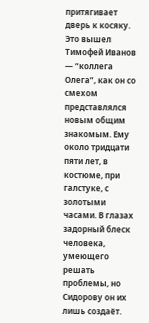притягивает дверь к косяку. Это вышел Тимофей Иванов — “коллега Олега”, как он со смехом представлялся новым общим знакомым. Ему около тридцати пяти лет, в костюме, при галстуке, с золотыми часами. В глазах задорный блеск человека, умеющего решать проблемы, но Сидорову он их лишь создаёт.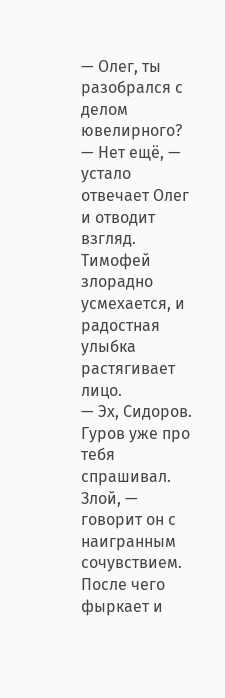— Олег, ты разобрался с делом ювелирного?
— Нет ещё, — устало отвечает Олег и отводит взгляд.
Тимофей злорадно усмехается, и радостная улыбка растягивает лицо.
— Эх, Сидоров. Гуров уже про тебя спрашивал. Злой, — говорит он с наигранным сочувствием. После чего фыркает и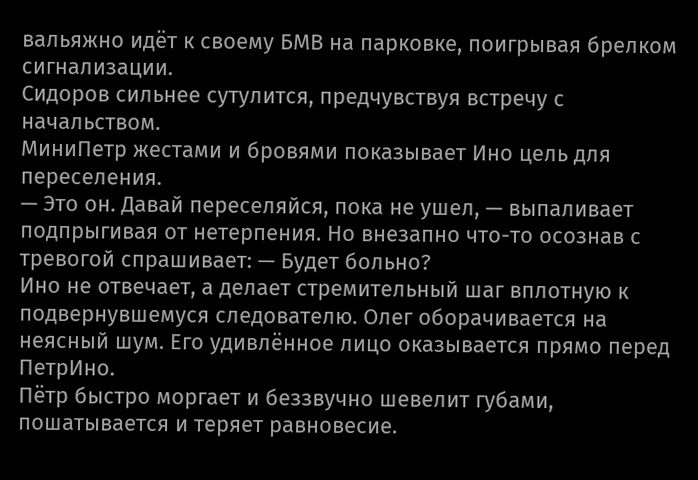вальяжно идёт к своему БМВ на парковке, поигрывая брелком сигнализации.
Сидоров сильнее сутулится, предчувствуя встречу с начальством.
МиниПетр жестами и бровями показывает Ино цель для переселения.
— Это он. Давай переселяйся, пока не ушел, — выпаливает подпрыгивая от нетерпения. Но внезапно что-то осознав с тревогой спрашивает: — Будет больно?
Ино не отвечает, а делает стремительный шаг вплотную к подвернувшемуся следователю. Олег оборачивается на неясный шум. Его удивлённое лицо оказывается прямо перед ПетрИно.
Пётр быстро моргает и беззвучно шевелит губами, пошатывается и теряет равновесие.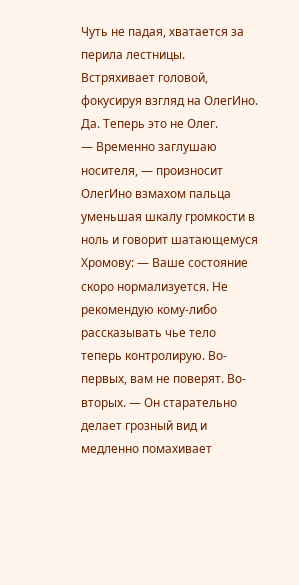Чуть не падая, хватается за перила лестницы. Встряхивает головой, фокусируя взгляд на ОлегИно.
Да. Теперь это не Олег.
— Временно заглушаю носителя, — произносит ОлегИно взмахом пальца уменьшая шкалу громкости в ноль и говорит шатающемуся Хромову: — Ваше состояние скоро нормализуется. Не рекомендую кому-либо рассказывать чье тело теперь контролирую. Во-первых, вам не поверят. Во-вторых. — Он старательно делает грозный вид и медленно помахивает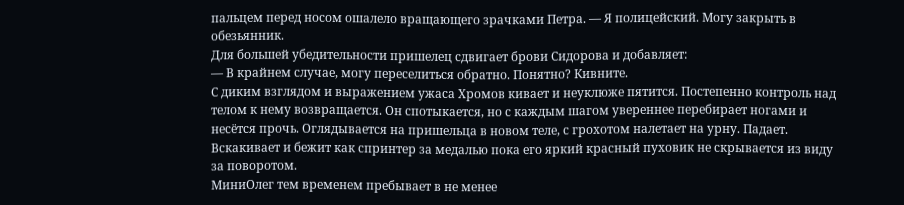пальцем перед носом ошалело вращающего зрачками Петра. — Я полицейский. Могу закрыть в обезьянник.
Для большей убедительности пришелец сдвигает брови Сидорова и добавляет:
— В крайнем случае, могу переселиться обратно. Понятно? Кивните.
С диким взглядом и выражением ужаса Хромов кивает и неуклюже пятится. Постепенно контроль над телом к нему возвращается. Он спотыкается, но с каждым шагом увереннее перебирает ногами и несётся прочь. Оглядывается на пришельца в новом теле, с грохотом налетает на урну. Падает. Вскакивает и бежит как спринтер за медалью пока его яркий красный пуховик не скрывается из виду за поворотом.
МиниОлег тем временем пребывает в не менее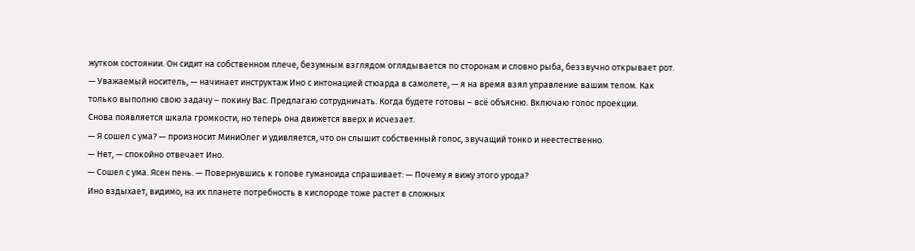жутком состоянии. Он сидит на собственном плече, безумным взглядом оглядывается по сторонам и словно рыба, беззвучно открывает рот.
— Уважаемый носитель, — начинает инструктаж Ино с интонацией стюарда в самолете, — я на время взял управление вашим телом. Как только выполню свою задачу – покину Вас. Предлагаю сотрудничать. Когда будете готовы – всё объясню. Включаю голос проекции.
Снова появляется шкала громкости, но теперь она движется вверх и исчезает.
— Я сошел с ума? — произносит МиниОлег и удивляется, что он слышит собственный голос, звучащий тонко и неестественно.
— Нет, — спокойно отвечает Ино.
— Сошел с ума. Ясен пень. — Повернувшись к голове гуманоида спрашивает: — Почему я вижу этого урода?
Ино вздыхает, видимо, на их планете потребность в кислороде тоже растет в сложных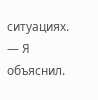ситуациях.
— Я объяснил.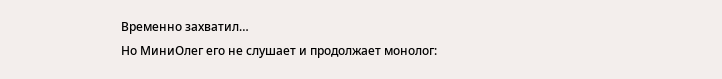Временно захватил…
Но МиниОлег его не слушает и продолжает монолог: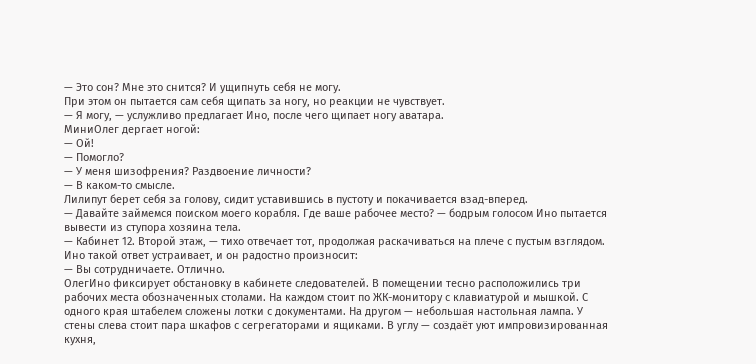— Это сон? Мне это снится? И ущипнуть себя не могу.
При этом он пытается сам себя щипать за ногу, но реакции не чувствует.
— Я могу, — услужливо предлагает Ино, после чего щипает ногу аватара.
МиниОлег дергает ногой:
— Ой!
— Помогло?
— У меня шизофрения? Раздвоение личности?
— В каком-то смысле.
Лилипут берет себя за голову, сидит уставившись в пустоту и покачивается взад-вперед.
— Давайте займемся поиском моего корабля. Где ваше рабочее место? — бодрым голосом Ино пытается вывести из ступора хозяина тела.
— Кабинет 12. Второй этаж, — тихо отвечает тот, продолжая раскачиваться на плече с пустым взглядом.
Ино такой ответ устраивает, и он радостно произносит:
— Вы сотрудничаете. Отлично.
ОлегИно фиксирует обстановку в кабинете следователей. В помещении тесно расположились три рабочих места обозначенных столами. На каждом стоит по ЖК-монитору с клавиатурой и мышкой. С одного края штабелем сложены лотки с документами. На другом — небольшая настольная лампа. У стены слева стоит пара шкафов с сегрегаторами и ящиками. В углу — создаёт уют импровизированная кухня,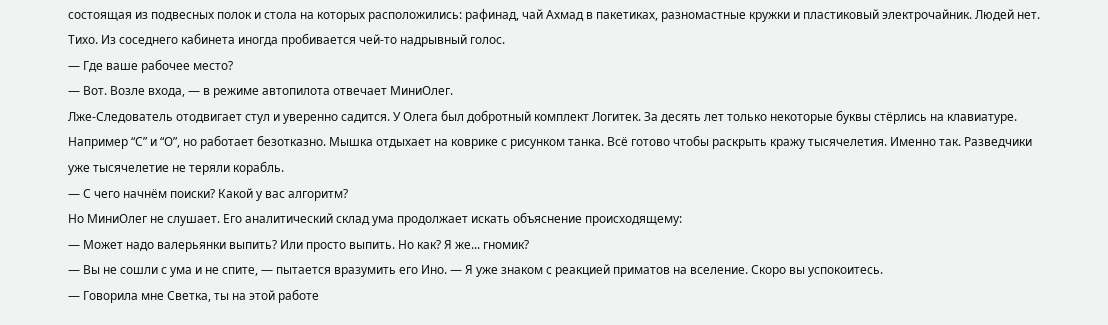состоящая из подвесных полок и стола на которых расположились: рафинад, чай Ахмад в пакетиках, разномастные кружки и пластиковый электрочайник. Людей нет. Тихо. Из соседнего кабинета иногда пробивается чей-то надрывный голос.
— Где ваше рабочее место?
— Вот. Возле входа, — в режиме автопилота отвечает МиниОлег.
Лже-Следователь отодвигает стул и уверенно садится. У Олега был добротный комплект Логитек. За десять лет только некоторые буквы стёрлись на клавиатуре. Например “С” и “О”, но работает безотказно. Мышка отдыхает на коврике с рисунком танка. Всё готово чтобы раскрыть кражу тысячелетия. Именно так. Разведчики уже тысячелетие не теряли корабль.
— С чего начнём поиски? Какой у вас алгоритм?
Но МиниОлег не слушает. Его аналитический склад ума продолжает искать объяснение происходящему:
— Может надо валерьянки выпить? Или просто выпить. Но как? Я же... гномик?
— Вы не сошли с ума и не спите, — пытается вразумить его Ино. — Я уже знаком с реакцией приматов на вселение. Скоро вы успокоитесь.
— Говорила мне Светка, ты на этой работе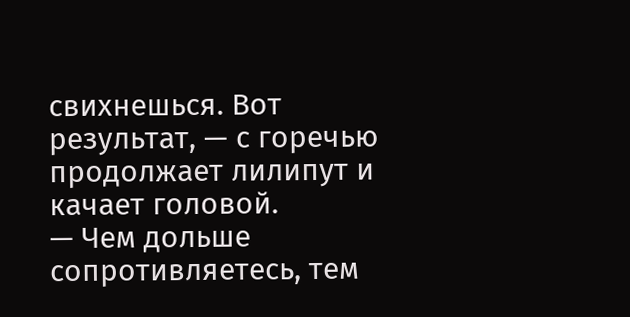свихнешься. Вот результат, — с горечью продолжает лилипут и качает головой.
— Чем дольше сопротивляетесь, тем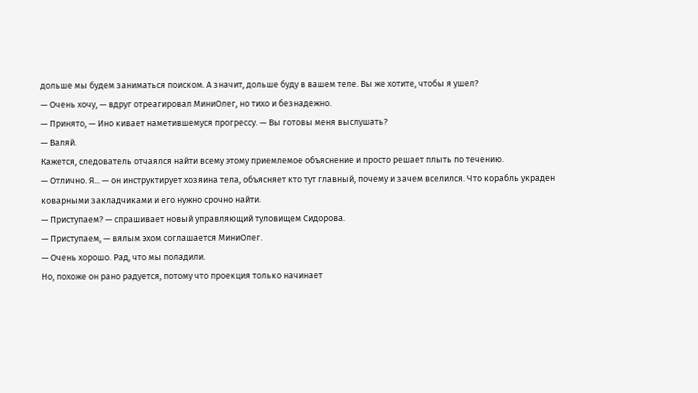дольше мы будем заниматься поиском. А значит, дольше буду в вашем теле. Вы же хотите, чтобы я ушел?
— Очень хочу, — вдруг отреагировал МиниОлег, но тихо и безнадежно.
— Принято, — Ино кивает наметившемуся прогрессу. — Вы готовы меня выслушать?
— Валяй.
Кажется, следователь отчаялся найти всему этому приемлемое объяснение и просто решает плыть по течению.
— Отлично. Я... — он инструктирует хозяина тела, объясняет кто тут главный, почему и зачем вселился. Что корабль украден коварными закладчиками и его нужно срочно найти.
— Приступаем? — спрашивает новый управляющий туловищем Сидорова.
— Приступаем, — вялым эхом соглашается МиниОлег.
— Очень хорошо. Рад, что мы поладили.
Но, похоже он рано радуется, потому что проекция только начинает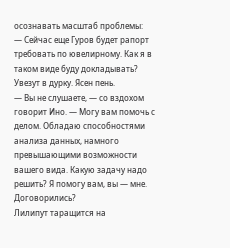осознавать масштаб проблемы:
— Сейчас еще Гуров будет рапорт требовать по ювелирному. Как я в таком виде буду докладывать? Увезут в дурку. Ясен пень.
— Вы не слушаете, — со вздохом говорит Ино. — Могу вам помочь с делом. Обладаю способностями анализа данных, намного превышающими возможности вашего вида. Какую задачу надо решить? Я помогу вам, вы — мне. Договорились?
Лилипут таращится на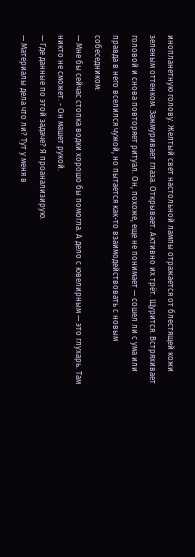инопланетную голову. Желтый свет настольной лампы отражается от блестящей кожи зеленым оттенком. Зажмуривает глаза. Открывает. Активно их трёт. Щурится. Встряхивает головой и снова повторяет ритуал. Он, похоже, еще не понимает — сошел ли с ума или правда в него вселился чужой, но пытается как-то взаимодействовать с новым собеседником:
— Мне бы сейчас стопка водки хорошо бы помогла. А дело с ювелирным — это глухарь. Там никто не сможет. - Он машет рукой.
— Где данные по этой задаче? Я проанализирую.
— Материалы дела что ли? Тут у меня в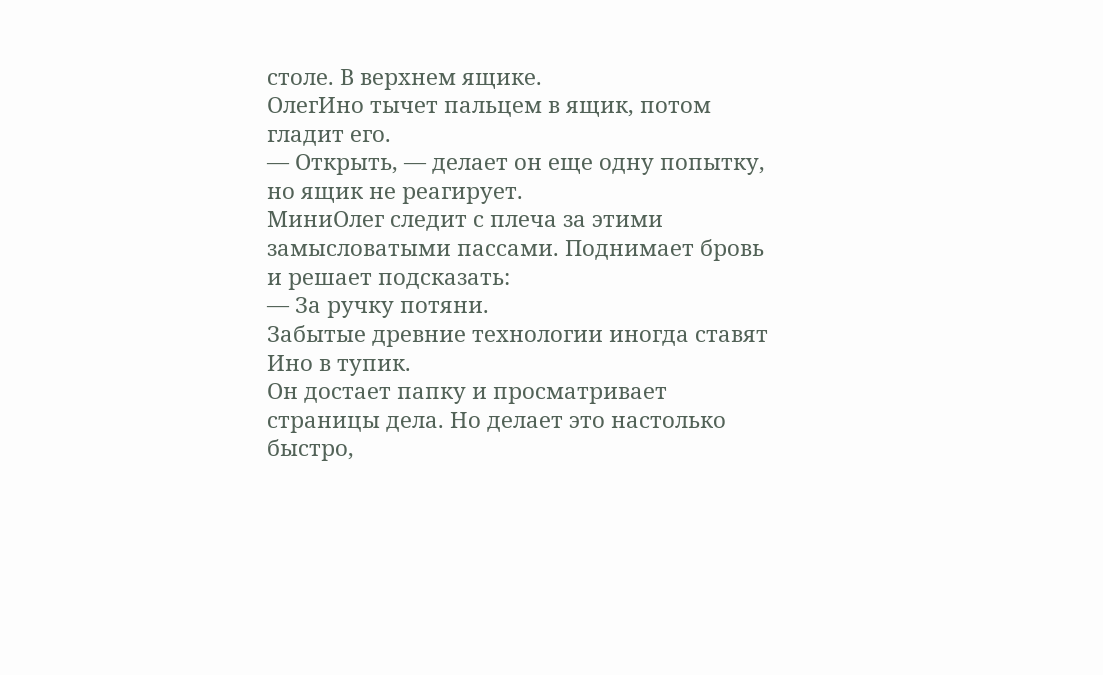столе. В верхнем ящике.
ОлегИно тычет пальцем в ящик, потом гладит его.
— Открыть, — делает он еще одну попытку, но ящик не реагирует.
МиниОлег следит с плеча за этими замысловатыми пассами. Поднимает бровь и решает подсказать:
— За ручку потяни.
Забытые древние технологии иногда ставят Ино в тупик.
Он достает папку и просматривает страницы дела. Но делает это настолько быстро,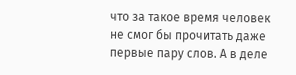что за такое время человек не смог бы прочитать даже первые пару слов. А в деле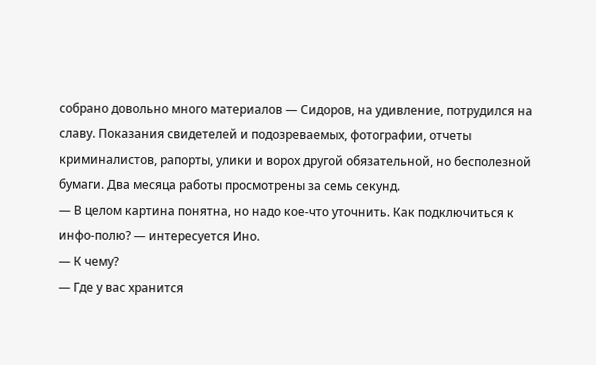собрано довольно много материалов — Сидоров, на удивление, потрудился на славу. Показания свидетелей и подозреваемых, фотографии, отчеты криминалистов, рапорты, улики и ворох другой обязательной, но бесполезной бумаги. Два месяца работы просмотрены за семь секунд.
— В целом картина понятна, но надо кое-что уточнить. Как подключиться к инфо-полю? — интересуется Ино.
— К чему?
— Где у вас хранится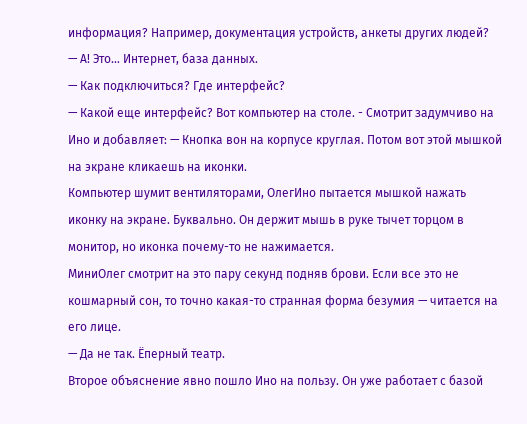информация? Например, документация устройств, анкеты других людей?
— А! Это… Интернет, база данных.
— Как подключиться? Где интерфейс?
— Какой еще интерфейс? Вот компьютер на столе. - Смотрит задумчиво на Ино и добавляет: — Кнопка вон на корпусе круглая. Потом вот этой мышкой на экране кликаешь на иконки.
Компьютер шумит вентиляторами, ОлегИно пытается мышкой нажать иконку на экране. Буквально. Он держит мышь в руке тычет торцом в монитор, но иконка почему-то не нажимается.
МиниОлег смотрит на это пару секунд подняв брови. Если все это не кошмарный сон, то точно какая-то странная форма безумия — читается на его лице.
— Да не так. Ёперный театр.
Второе объяснение явно пошло Ино на пользу. Он уже работает с базой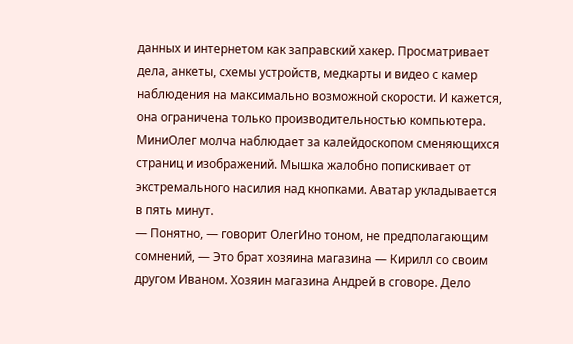данных и интернетом как заправский хакер. Просматривает дела, анкеты, схемы устройств, медкарты и видео с камер наблюдения на максимально возможной скорости. И кажется, она ограничена только производительностью компьютера. МиниОлег молча наблюдает за калейдоскопом сменяющихся страниц и изображений. Мышка жалобно попискивает от экстремального насилия над кнопками. Аватар укладывается в пять минут.
— Понятно, — говорит ОлегИно тоном, не предполагающим сомнений, — Это брат хозяина магазина — Кирилл со своим другом Иваном. Хозяин магазина Андрей в сговоре. Дело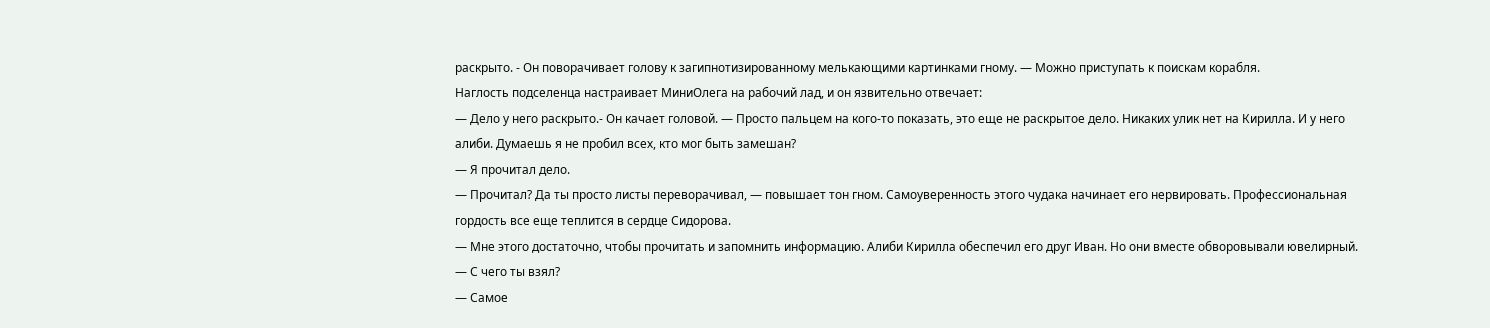раскрыто. - Он поворачивает голову к загипнотизированному мелькающими картинками гному. — Можно приступать к поискам корабля.
Наглость подселенца настраивает МиниОлега на рабочий лад, и он язвительно отвечает:
— Дело у него раскрыто.- Он качает головой. — Просто пальцем на кого-то показать, это еще не раскрытое дело. Никаких улик нет на Кирилла. И у него алиби. Думаешь я не пробил всех, кто мог быть замешан?
— Я прочитал дело.
— Прочитал? Да ты просто листы переворачивал, — повышает тон гном. Самоуверенность этого чудака начинает его нервировать. Профессиональная гордость все еще теплится в сердце Сидорова.
— Мне этого достаточно, чтобы прочитать и запомнить информацию. Алиби Кирилла обеспечил его друг Иван. Но они вместе обворовывали ювелирный.
— С чего ты взял?
— Самое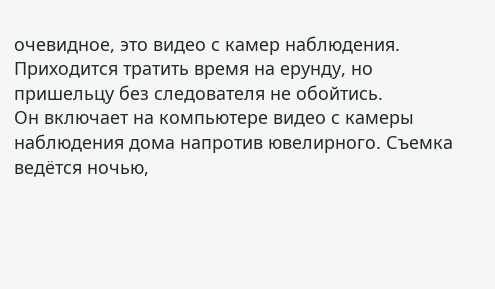очевидное, это видео с камер наблюдения.
Приходится тратить время на ерунду, но пришельцу без следователя не обойтись.
Он включает на компьютере видео с камеры наблюдения дома напротив ювелирного. Съемка ведётся ночью,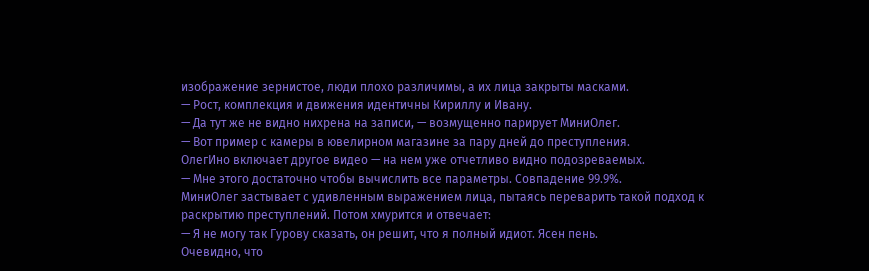изображение зернистое, люди плохо различимы, а их лица закрыты масками.
— Рост, комплекция и движения идентичны Кириллу и Ивану.
— Да тут же не видно нихрена на записи, — возмущенно парирует МиниОлег.
— Вот пример с камеры в ювелирном магазине за пару дней до преступления.
ОлегИно включает другое видео — на нем уже отчетливо видно подозреваемых.
— Мне этого достаточно чтобы вычислить все параметры. Совпадение 99.9%.
МиниОлег застывает с удивленным выражением лица, пытаясь переварить такой подход к раскрытию преступлений. Потом хмурится и отвечает:
— Я не могу так Гурову сказать, он решит, что я полный идиот. Ясен пень.
Очевидно, что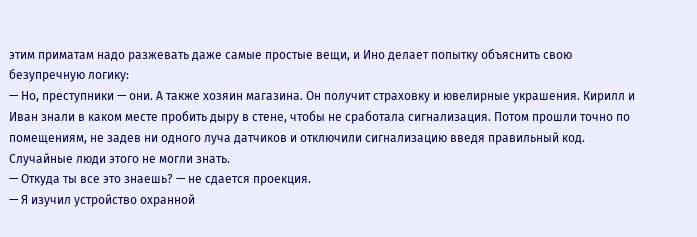этим приматам надо разжевать даже самые простые вещи, и Ино делает попытку объяснить свою безупречную логику:
— Но, преступники — они. А также хозяин магазина. Он получит страховку и ювелирные украшения. Кирилл и Иван знали в каком месте пробить дыру в стене, чтобы не сработала сигнализация. Потом прошли точно по помещениям, не задев ни одного луча датчиков и отключили сигнализацию введя правильный код. Случайные люди этого не могли знать.
— Откуда ты все это знаешь? — не сдается проекция.
— Я изучил устройство охранной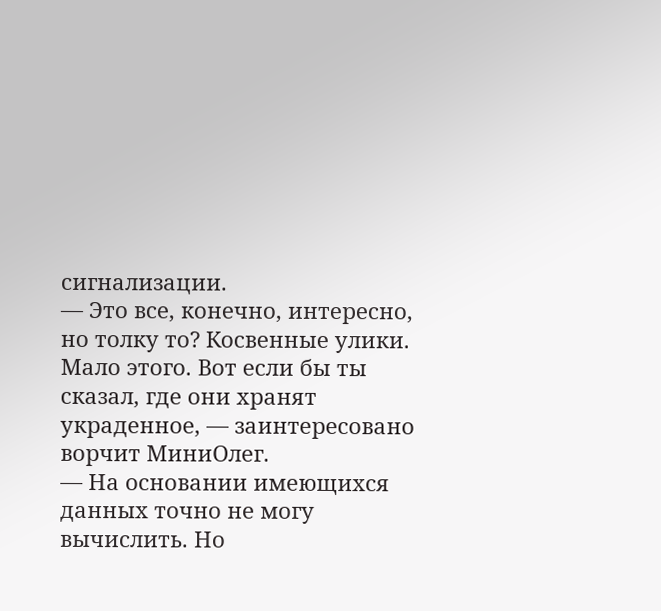сигнализации.
— Это все, конечно, интересно, но толку то? Косвенные улики. Мало этого. Вот если бы ты сказал, где они хранят украденное, — заинтересовано ворчит МиниОлег.
— На основании имеющихся данных точно не могу вычислить. Но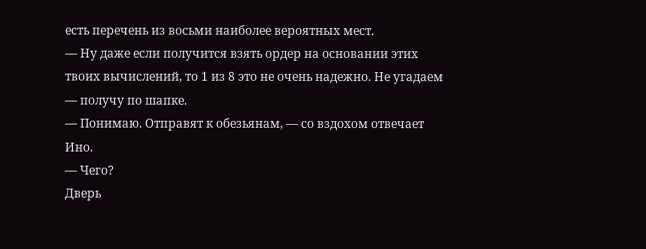есть перечень из восьми наиболее вероятных мест.
— Ну даже если получится взять ордер на основании этих твоих вычислений, то 1 из 8 это не очень надежно. Не угадаем — получу по шапке.
— Понимаю. Отправят к обезьянам, — со вздохом отвечает Ино.
— Чего?
Дверь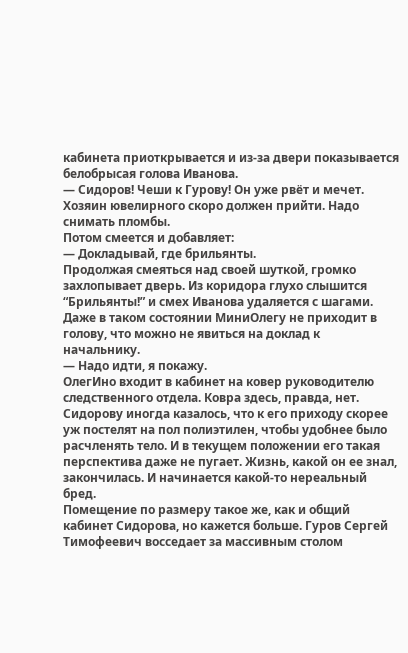кабинета приоткрывается и из-за двери показывается белобрысая голова Иванова.
— Сидоров! Чеши к Гурову! Он уже рвёт и мечет. Хозяин ювелирного скоро должен прийти. Надо снимать пломбы.
Потом смеется и добавляет:
— Докладывай, где брильянты.
Продолжая смеяться над своей шуткой, громко захлопывает дверь. Из коридора глухо слышится “Брильянты!” и смех Иванова удаляется с шагами.
Даже в таком состоянии МиниОлегу не приходит в голову, что можно не явиться на доклад к начальнику.
— Надо идти, я покажу.
ОлегИно входит в кабинет на ковер руководителю следственного отдела. Ковра здесь, правда, нет. Сидорову иногда казалось, что к его приходу скорее уж постелят на пол полиэтилен, чтобы удобнее было расчленять тело. И в текущем положении его такая перспектива даже не пугает. Жизнь, какой он ее знал, закончилась. И начинается какой-то нереальный бред.
Помещение по размеру такое же, как и общий кабинет Сидорова, но кажется больше. Гуров Сергей Тимофеевич восседает за массивным столом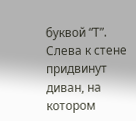буквой “Т”. Слева к стене придвинут диван, на котором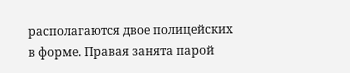располагаются двое полицейских в форме. Правая занята парой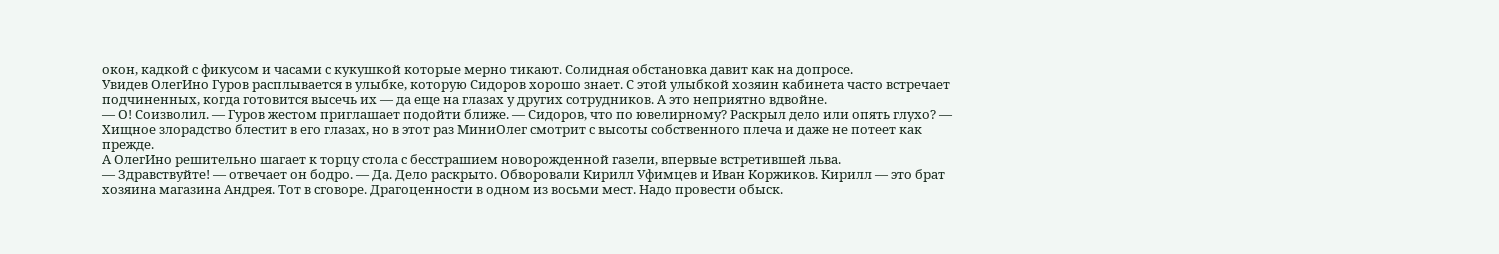окон, кадкой с фикусом и часами с кукушкой которые мерно тикают. Солидная обстановка давит как на допросе.
Увидев ОлегИно Гуров расплывается в улыбке, которую Сидоров хорошо знает. С этой улыбкой хозяин кабинета часто встречает подчиненных, когда готовится высечь их — да еще на глазах у других сотрудников. А это неприятно вдвойне.
— О! Соизволил. — Гуров жестом приглашает подойти ближе. — Сидоров, что по ювелирному? Раскрыл дело или опять глухо? — Хищное злорадство блестит в его глазах, но в этот раз МиниОлег смотрит с высоты собственного плеча и даже не потеет как прежде.
А ОлегИно решительно шагает к торцу стола с бесстрашием новорожденной газели, впервые встретившей льва.
— Здравствуйте! — отвечает он бодро. — Да. Дело раскрыто. Обворовали Кирилл Уфимцев и Иван Коржиков. Кирилл — это брат хозяина магазина Андрея. Тот в сговоре. Драгоценности в одном из восьми мест. Надо провести обыск.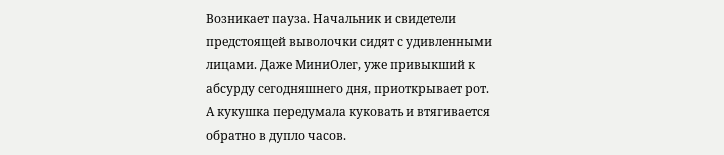Возникает пауза. Начальник и свидетели предстоящей выволочки сидят с удивленными лицами. Даже МиниОлег, уже привыкший к абсурду сегодняшнего дня, приоткрывает рот. А кукушка передумала куковать и втягивается обратно в дупло часов.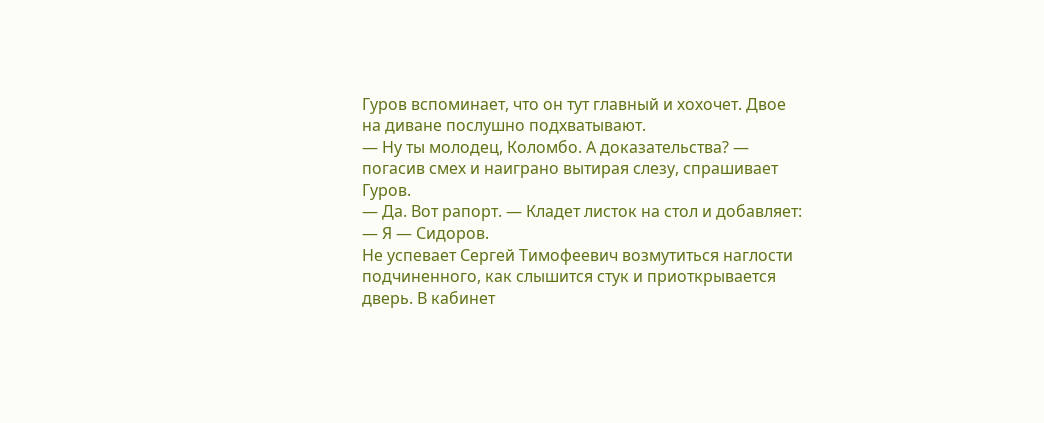Гуров вспоминает, что он тут главный и хохочет. Двое на диване послушно подхватывают.
— Ну ты молодец, Коломбо. А доказательства? — погасив смех и наиграно вытирая слезу, спрашивает Гуров.
— Да. Вот рапорт. — Кладет листок на стол и добавляет: — Я — Сидоров.
Не успевает Сергей Тимофеевич возмутиться наглости подчиненного, как слышится стук и приоткрывается дверь. В кабинет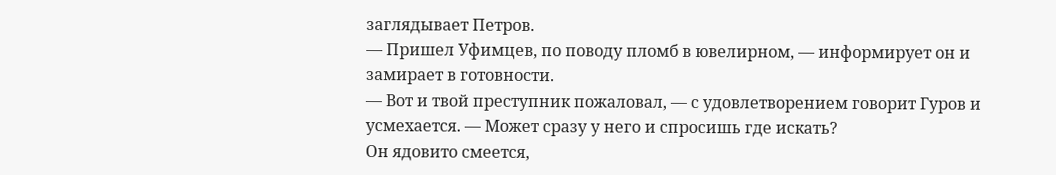заглядывает Петров.
— Пришел Уфимцев, по поводу пломб в ювелирном, — информирует он и замирает в готовности.
— Вот и твой преступник пожаловал, — с удовлетворением говорит Гуров и усмехается. — Может сразу у него и спросишь где искать?
Он ядовито смеется,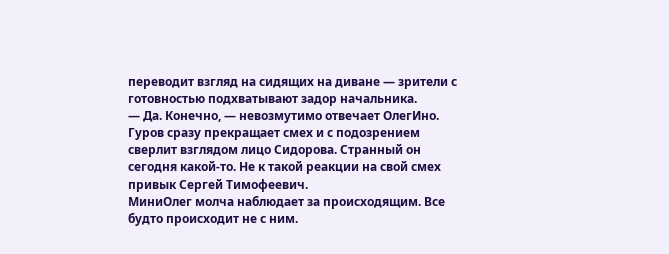переводит взгляд на сидящих на диване — зрители с готовностью подхватывают задор начальника.
— Да. Конечно, — невозмутимо отвечает ОлегИно.
Гуров сразу прекращает смех и с подозрением сверлит взглядом лицо Сидорова. Странный он сегодня какой-то. Не к такой реакции на свой смех привык Сергей Тимофеевич.
МиниОлег молча наблюдает за происходящим. Все будто происходит не с ним.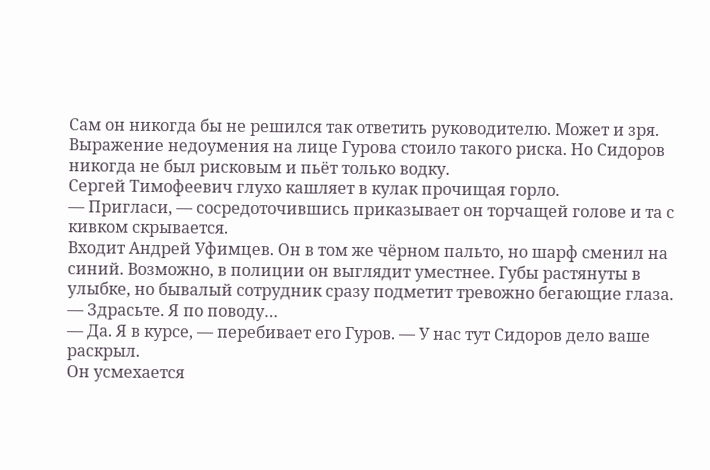Сам он никогда бы не решился так ответить руководителю. Может и зря. Выражение недоумения на лице Гурова стоило такого риска. Но Сидоров никогда не был рисковым и пьёт только водку.
Сергей Тимофеевич глухо кашляет в кулак прочищая горло.
— Пригласи, — сосредоточившись приказывает он торчащей голове и та с кивком скрывается.
Входит Андрей Уфимцев. Он в том же чёрном пальто, но шарф сменил на синий. Возможно, в полиции он выглядит уместнее. Губы растянуты в улыбке, но бывалый сотрудник сразу подметит тревожно бегающие глаза.
— Здрасьте. Я по поводу…
— Да. Я в курсе, — перебивает его Гуров. — У нас тут Сидоров дело ваше раскрыл.
Он усмехается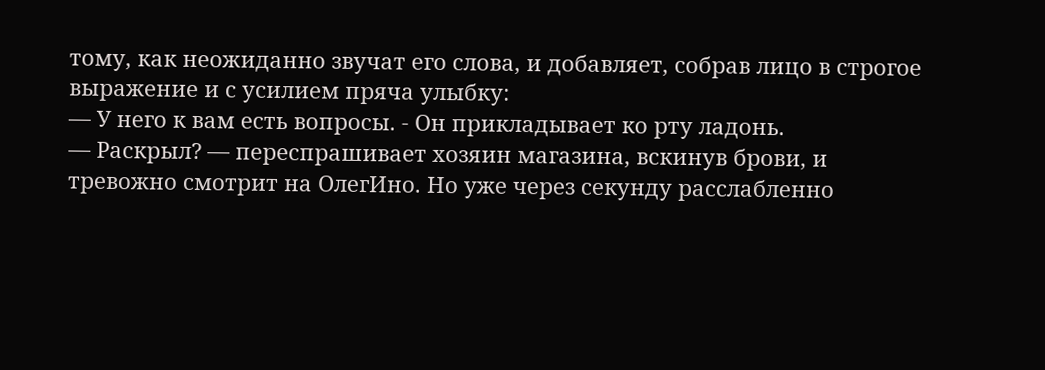тому, как неожиданно звучат его слова, и добавляет, собрав лицо в строгое выражение и с усилием пряча улыбку:
— У него к вам есть вопросы. - Он прикладывает ко рту ладонь.
— Раскрыл? — переспрашивает хозяин магазина, вскинув брови, и тревожно смотрит на ОлегИно. Но уже через секунду расслабленно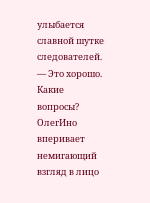улыбается славной шутке следователей. — Это хорошо. Какие вопросы?
ОлегИно вперивает немигающий взгляд в лицо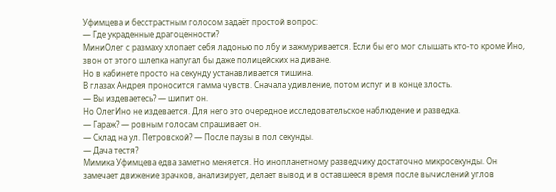Уфимцева и бесстрастным голосом задаёт простой вопрос:
— Где украденные драгоценности?
МиниОлег с размаху хлопает себя ладонью по лбу и зажмуривается. Если бы его мог слышать кто-то кроме Ино, звон от этого шлепка напугал бы даже полицейских на диване.
Но в кабинете просто на секунду устанавливается тишина.
В глазах Андрея проносится гамма чувств. Сначала удивление, потом испуг и в конце злость.
— Вы издеваетесь? — шипит он.
Но ОлегИно не издевается. Для него это очередное исследовательское наблюдение и разведка.
— Гараж? — ровным голосам спрашивает он.
— Склад на ул. Петровской? — После паузы в пол секунды.
— Дача тестя?
Мимика Уфимцева едва заметно меняется. Но инопланетному разведчику достаточно микросекунды. Он замечает движение зрачков, анализирует, делает вывод и в оставшееся время после вычислений углов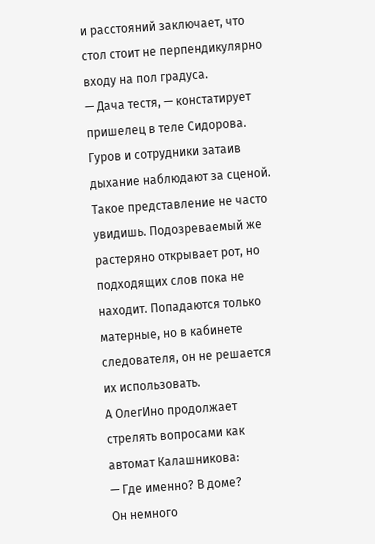и расстояний заключает, что стол стоит не перпендикулярно входу на пол градуса.
— Дача тестя, — констатирует пришелец в теле Сидорова.
Гуров и сотрудники затаив дыхание наблюдают за сценой. Такое представление не часто увидишь. Подозреваемый же растеряно открывает рот, но подходящих слов пока не находит. Попадаются только матерные, но в кабинете следователя, он не решается их использовать.
А ОлегИно продолжает стрелять вопросами как автомат Калашникова:
— Где именно? В доме?
Он немного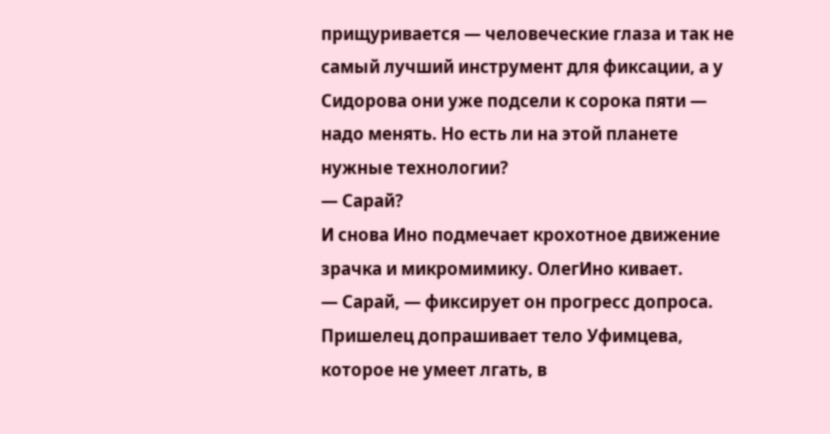прищуривается — человеческие глаза и так не самый лучший инструмент для фиксации, а у Сидорова они уже подсели к сорока пяти — надо менять. Но есть ли на этой планете нужные технологии?
— Сарай?
И снова Ино подмечает крохотное движение зрачка и микромимику. ОлегИно кивает.
— Сарай, — фиксирует он прогресс допроса. Пришелец допрашивает тело Уфимцева, которое не умеет лгать, в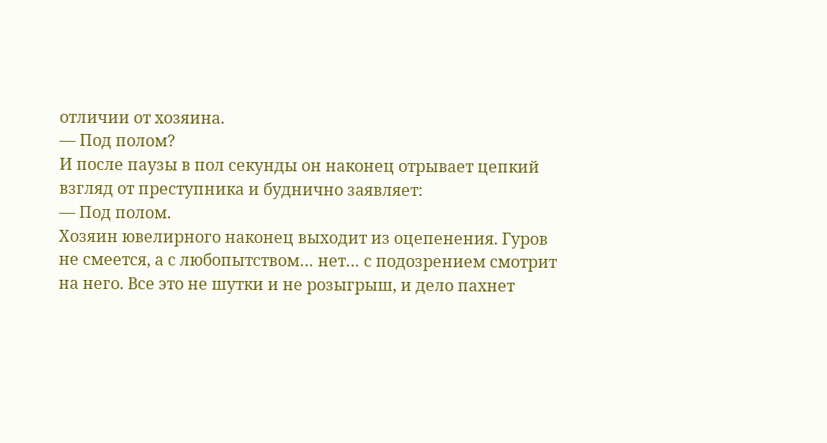отличии от хозяина.
— Под полом?
И после паузы в пол секунды он наконец отрывает цепкий взгляд от преступника и буднично заявляет:
— Под полом.
Хозяин ювелирного наконец выходит из оцепенения. Гуров не смеется, а с любопытством… нет… с подозрением смотрит на него. Все это не шутки и не розыгрыш, и дело пахнет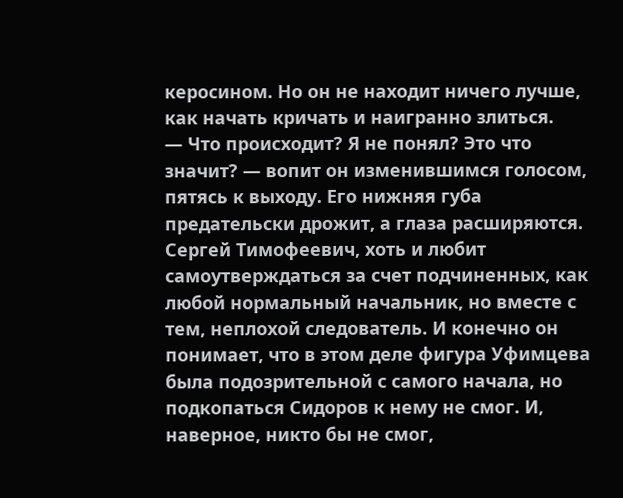керосином. Но он не находит ничего лучше, как начать кричать и наигранно злиться.
— Что происходит? Я не понял? Это что значит? — вопит он изменившимся голосом, пятясь к выходу. Его нижняя губа предательски дрожит, а глаза расширяются.
Сергей Тимофеевич, хоть и любит самоутверждаться за счет подчиненных, как любой нормальный начальник, но вместе с тем, неплохой следователь. И конечно он понимает, что в этом деле фигура Уфимцева была подозрительной с самого начала, но подкопаться Сидоров к нему не смог. И, наверное, никто бы не смог,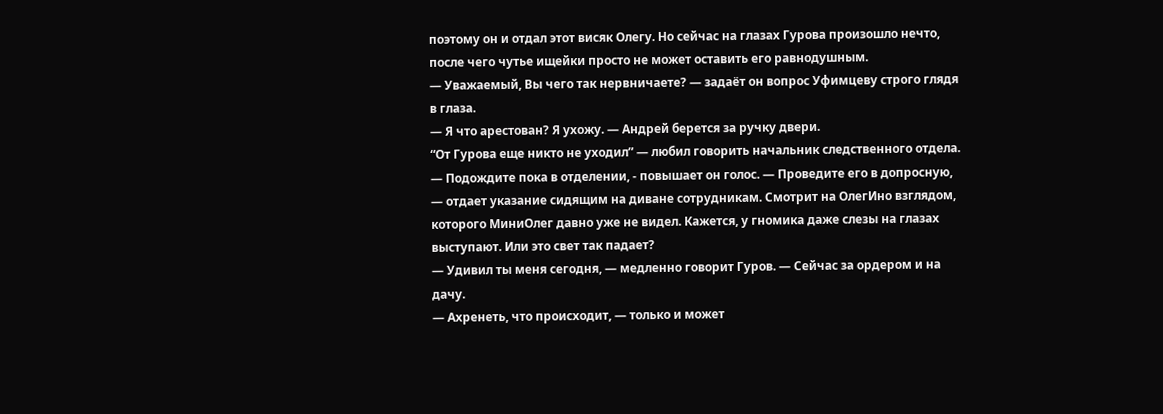поэтому он и отдал этот висяк Олегу. Но сейчас на глазах Гурова произошло нечто, после чего чутье ищейки просто не может оставить его равнодушным.
— Уважаемый, Вы чего так нервничаете? — задаёт он вопрос Уфимцеву строго глядя в глаза.
— Я что арестован? Я ухожу. — Андрей берется за ручку двери.
“От Гурова еще никто не уходил” — любил говорить начальник следственного отдела.
— Подождите пока в отделении, - повышает он голос. — Проведите его в допросную, — отдает указание сидящим на диване сотрудникам. Смотрит на ОлегИно взглядом, которого МиниОлег давно уже не видел. Кажется, у гномика даже слезы на глазах выступают. Или это свет так падает?
— Удивил ты меня сегодня, — медленно говорит Гуров. — Сейчас за ордером и на дачу.
— Ахренеть, что происходит, — только и может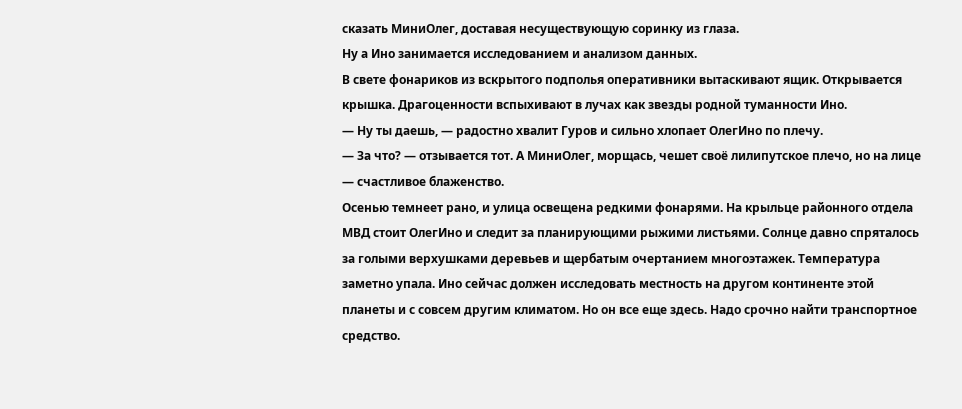сказать МиниОлег, доставая несуществующую соринку из глаза.
Ну а Ино занимается исследованием и анализом данных.
В свете фонариков из вскрытого подполья оперативники вытаскивают ящик. Открывается крышка. Драгоценности вспыхивают в лучах как звезды родной туманности Ино.
— Ну ты даешь, — радостно хвалит Гуров и сильно хлопает ОлегИно по плечу.
— За что? — отзывается тот. А МиниОлег, морщась, чешет своё лилипутское плечо, но на лице — счастливое блаженство.
Осенью темнеет рано, и улица освещена редкими фонарями. На крыльце районного отдела МВД стоит ОлегИно и следит за планирующими рыжими листьями. Солнце давно спряталось за голыми верхушками деревьев и щербатым очертанием многоэтажек. Температура заметно упала. Ино сейчас должен исследовать местность на другом континенте этой планеты и с совсем другим климатом. Но он все еще здесь. Надо срочно найти транспортное средство.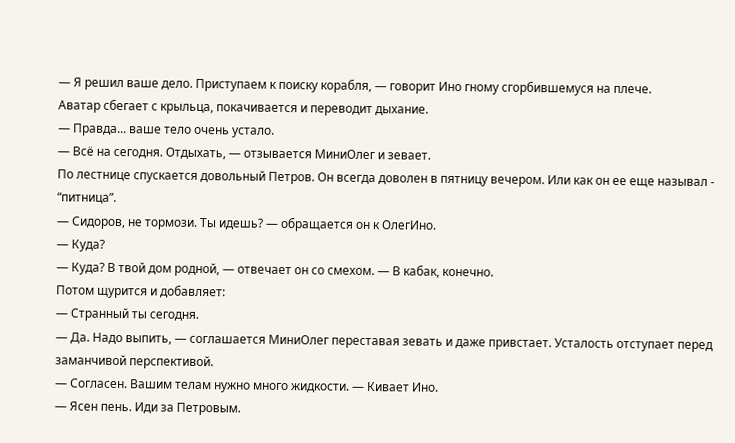— Я решил ваше дело. Приступаем к поиску корабля, — говорит Ино гному сгорбившемуся на плече.
Аватар сбегает с крыльца, покачивается и переводит дыхание.
— Правда... ваше тело очень устало.
— Всё на сегодня. Отдыхать, — отзывается МиниОлег и зевает.
По лестнице спускается довольный Петров. Он всегда доволен в пятницу вечером. Или как он ее еще называл - “питница”.
— Сидоров, не тормози. Ты идешь? — обращается он к ОлегИно.
— Куда?
— Куда? В твой дом родной, — отвечает он со смехом. — В кабак, конечно.
Потом щурится и добавляет:
— Странный ты сегодня.
— Да. Надо выпить, — соглашается МиниОлег переставая зевать и даже привстает. Усталость отступает перед заманчивой перспективой.
— Согласен. Вашим телам нужно много жидкости. — Кивает Ино.
— Ясен пень. Иди за Петровым.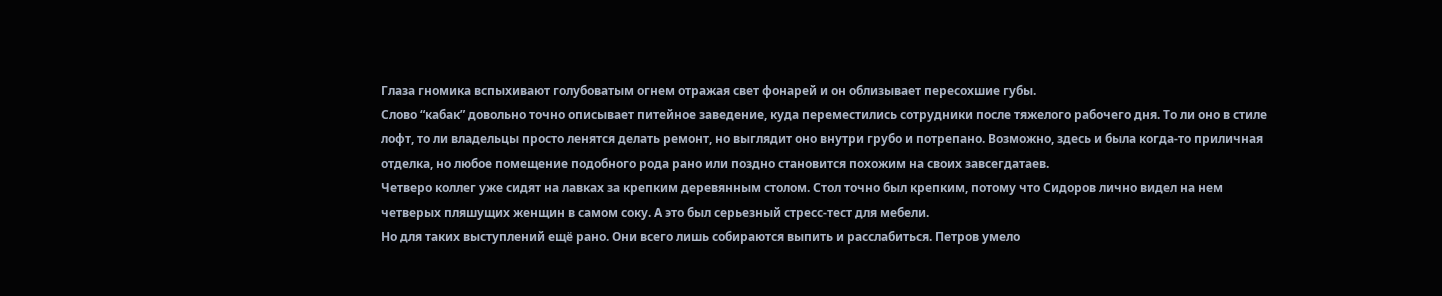Глаза гномика вспыхивают голубоватым огнем отражая свет фонарей и он облизывает пересохшие губы.
Слово “кабак” довольно точно описывает питейное заведение, куда переместились сотрудники после тяжелого рабочего дня. То ли оно в стиле лофт, то ли владельцы просто ленятся делать ремонт, но выглядит оно внутри грубо и потрепано. Возможно, здесь и была когда-то приличная отделка, но любое помещение подобного рода рано или поздно становится похожим на своих завсегдатаев.
Четверо коллег уже сидят на лавках за крепким деревянным столом. Стол точно был крепким, потому что Сидоров лично видел на нем четверых пляшущих женщин в самом соку. А это был серьезный стресс-тест для мебели.
Но для таких выступлений ещё рано. Они всего лишь собираются выпить и расслабиться. Петров умело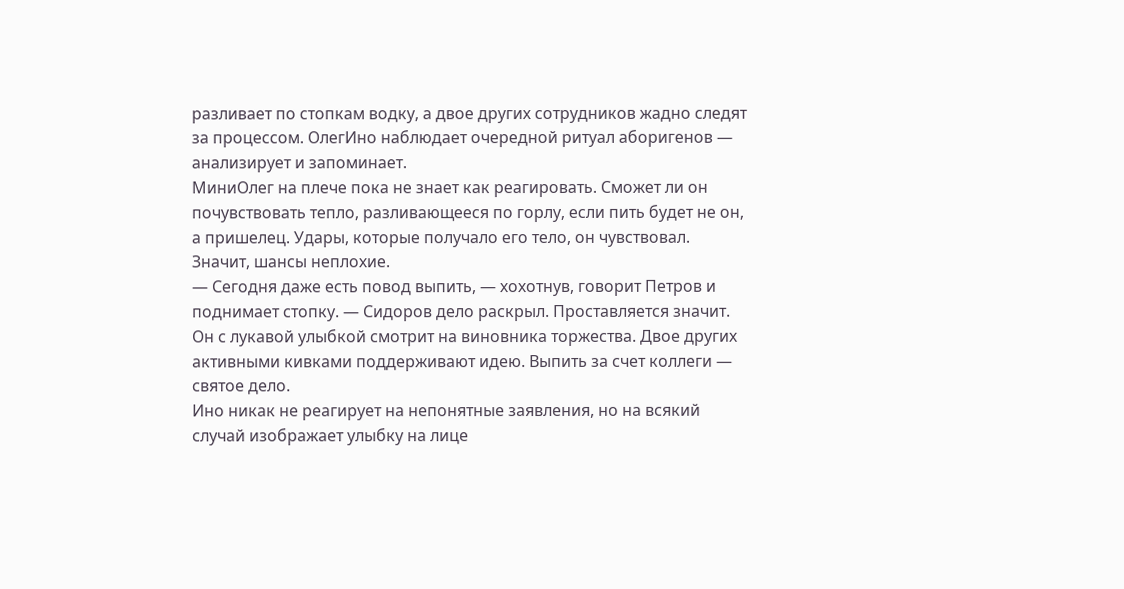разливает по стопкам водку, а двое других сотрудников жадно следят за процессом. ОлегИно наблюдает очередной ритуал аборигенов — анализирует и запоминает.
МиниОлег на плече пока не знает как реагировать. Сможет ли он почувствовать тепло, разливающееся по горлу, если пить будет не он, а пришелец. Удары, которые получало его тело, он чувствовал. Значит, шансы неплохие.
— Сегодня даже есть повод выпить, — хохотнув, говорит Петров и поднимает стопку. — Сидоров дело раскрыл. Проставляется значит.
Он с лукавой улыбкой смотрит на виновника торжества. Двое других активными кивками поддерживают идею. Выпить за счет коллеги — святое дело.
Ино никак не реагирует на непонятные заявления, но на всякий случай изображает улыбку на лице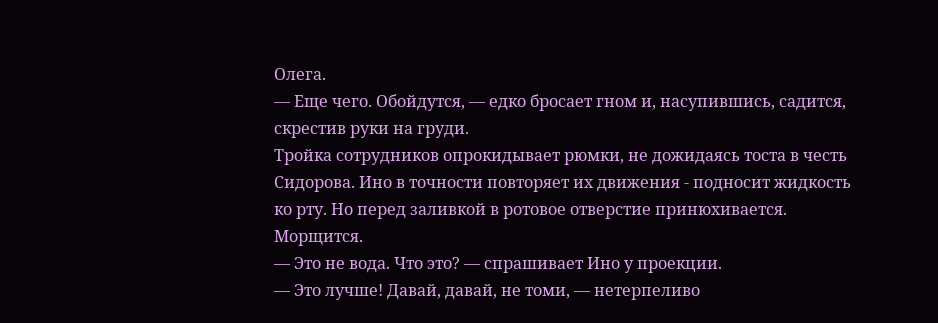Олега.
— Еще чего. Обойдутся, — едко бросает гном и, насупившись, садится, скрестив руки на груди.
Тройка сотрудников опрокидывает рюмки, не дожидаясь тоста в честь Сидорова. Ино в точности повторяет их движения - подносит жидкость ко рту. Но перед заливкой в ротовое отверстие принюхивается. Морщится.
— Это не вода. Что это? — спрашивает Ино у проекции.
— Это лучше! Давай, давай, не томи, — нетерпеливо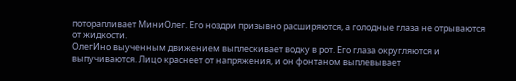поторапливает МиниОлег. Его ноздри призывно расширяются, а голодные глаза не отрываются от жидкости.
ОлегИно выученным движением выплескивает водку в рот. Его глаза округляются и выпучиваются. Лицо краснеет от напряжения, и он фонтаном выплевывает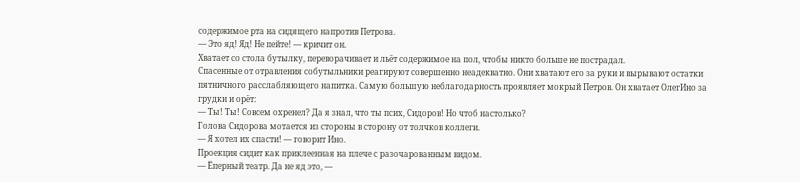содержимое рта на сидящего напротив Петрова.
— Это яд! Яд! Не пейте! — кричит он.
Хватает со стола бутылку, переворачивает и льёт содержимое на пол, чтобы никто больше не пострадал.
Спасенные от отравления собутыльники реагируют совершенно неадекватно. Они хватают его за руки и вырывают остатки пятничного расслабляющего напитка. Самую большую неблагодарность проявляет мокрый Петров. Он хватает ОлегИно за грудки и орёт:
— Ты! Ты! Совсем охренел? Да я знал, что ты псих, Сидоров! Но чтоб настолько?
Голова Сидорова мотается из стороны в сторону от толчков коллеги.
— Я хотел их спасти! — говорит Ино.
Проекция сидит как приклеенная на плече с разочарованным видом.
— Ёперный театр. Да не яд это, —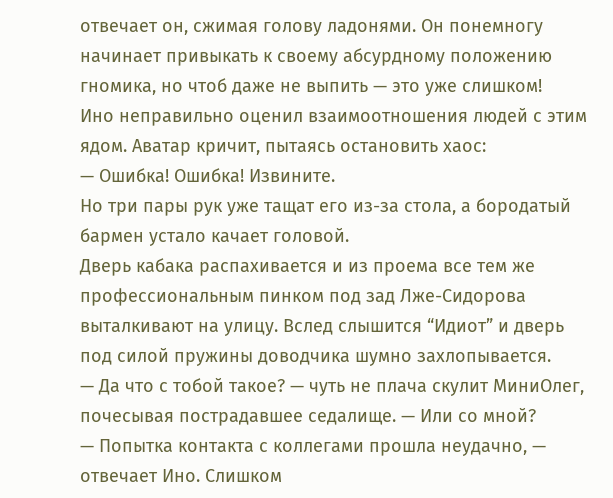отвечает он, сжимая голову ладонями. Он понемногу начинает привыкать к своему абсурдному положению гномика, но чтоб даже не выпить — это уже слишком!
Ино неправильно оценил взаимоотношения людей с этим ядом. Аватар кричит, пытаясь остановить хаос:
— Ошибка! Ошибка! Извините.
Но три пары рук уже тащат его из-за стола, а бородатый бармен устало качает головой.
Дверь кабака распахивается и из проема все тем же профессиональным пинком под зад Лже-Сидорова выталкивают на улицу. Вслед слышится “Идиот” и дверь под силой пружины доводчика шумно захлопывается.
— Да что с тобой такое? — чуть не плача скулит МиниОлег, почесывая пострадавшее седалище. — Или со мной?
— Попытка контакта с коллегами прошла неудачно, — отвечает Ино. Слишком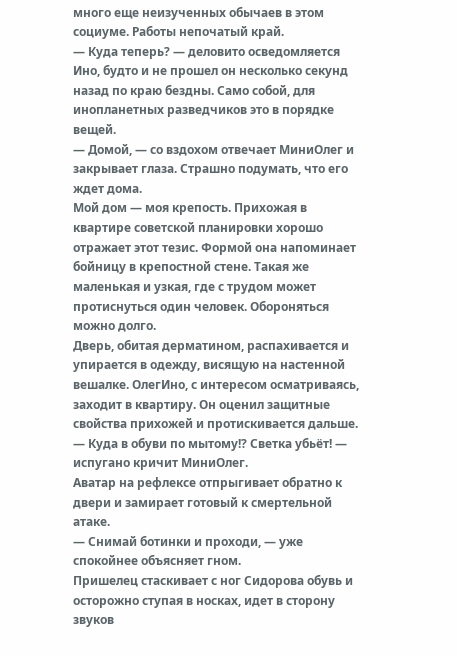много еще неизученных обычаев в этом социуме. Работы непочатый край.
— Куда теперь? — деловито осведомляется Ино, будто и не прошел он несколько секунд назад по краю бездны. Само собой, для инопланетных разведчиков это в порядке вещей.
— Домой, — со вздохом отвечает МиниОлег и закрывает глаза. Страшно подумать, что его ждет дома.
Мой дом — моя крепость. Прихожая в квартире советской планировки хорошо отражает этот тезис. Формой она напоминает бойницу в крепостной стене. Такая же маленькая и узкая, где с трудом может протиснуться один человек. Обороняться можно долго.
Дверь, обитая дерматином, распахивается и упирается в одежду, висящую на настенной вешалке. ОлегИно, с интересом осматриваясь, заходит в квартиру. Он оценил защитные свойства прихожей и протискивается дальше.
— Куда в обуви по мытому!? Светка убьёт! — испугано кричит МиниОлег.
Аватар на рефлексе отпрыгивает обратно к двери и замирает готовый к смертельной атаке.
— Снимай ботинки и проходи, — уже спокойнее объясняет гном.
Пришелец стаскивает с ног Сидорова обувь и осторожно ступая в носках, идет в сторону звуков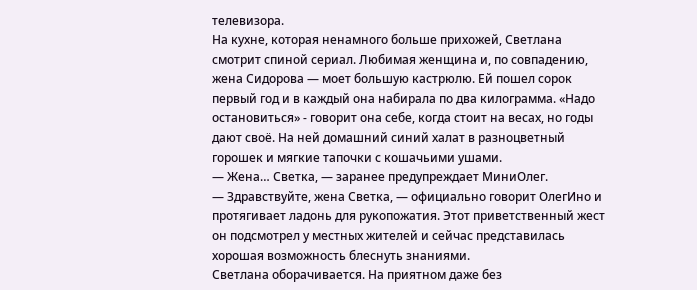телевизора.
На кухне, которая ненамного больше прихожей, Светлана смотрит спиной сериал. Любимая женщина и, по совпадению, жена Сидорова — моет большую кастрюлю. Ей пошел сорок первый год и в каждый она набирала по два килограмма. «Надо остановиться» - говорит она себе, когда стоит на весах, но годы дают своё. На ней домашний синий халат в разноцветный горошек и мягкие тапочки с кошачьими ушами.
— Жена… Светка, — заранее предупреждает МиниОлег.
— Здравствуйте, жена Светка, — официально говорит ОлегИно и протягивает ладонь для рукопожатия. Этот приветственный жест он подсмотрел у местных жителей и сейчас представилась хорошая возможность блеснуть знаниями.
Светлана оборачивается. На приятном даже без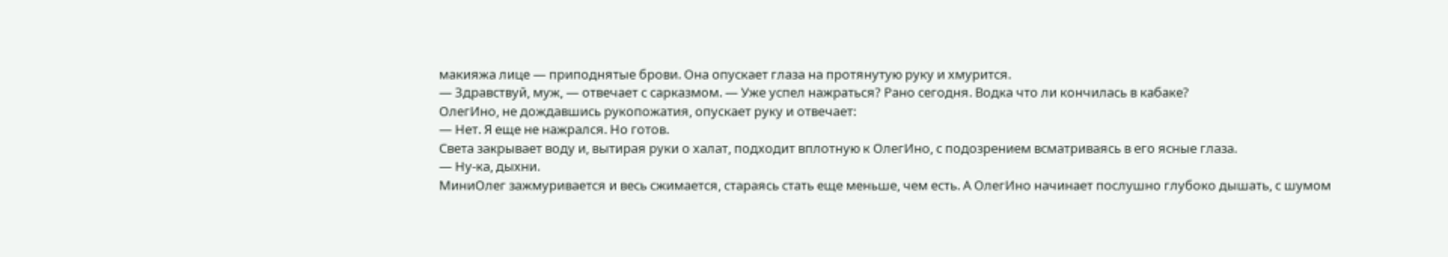макияжа лице — приподнятые брови. Она опускает глаза на протянутую руку и хмурится.
— Здравствуй, муж, — отвечает с сарказмом. — Уже успел нажраться? Рано сегодня. Водка что ли кончилась в кабаке?
ОлегИно, не дождавшись рукопожатия, опускает руку и отвечает:
— Нет. Я еще не нажрался. Но готов.
Света закрывает воду и, вытирая руки о халат, подходит вплотную к ОлегИно, с подозрением всматриваясь в его ясные глаза.
— Ну-ка, дыхни.
МиниОлег зажмуривается и весь сжимается, стараясь стать еще меньше, чем есть. А ОлегИно начинает послушно глубоко дышать, с шумом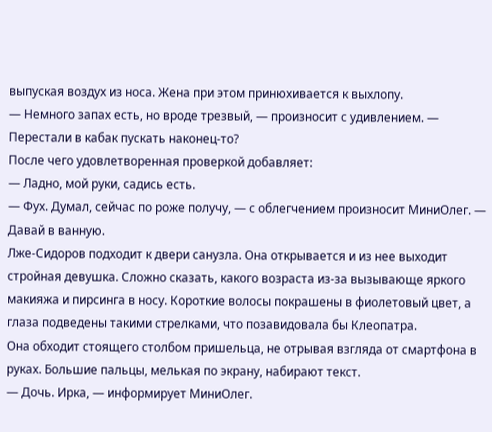выпуская воздух из носа. Жена при этом принюхивается к выхлопу.
— Немного запах есть, но вроде трезвый, — произносит с удивлением. — Перестали в кабак пускать наконец-то?
После чего удовлетворенная проверкой добавляет:
— Ладно, мой руки, садись есть.
— Фух. Думал, сейчас по роже получу, — с облегчением произносит МиниОлег. — Давай в ванную.
Лже-Сидоров подходит к двери санузла. Она открывается и из нее выходит стройная девушка. Сложно сказать, какого возраста из-за вызывающе яркого макияжа и пирсинга в носу. Короткие волосы покрашены в фиолетовый цвет, а глаза подведены такими стрелками, что позавидовала бы Клеопатра.
Она обходит стоящего столбом пришельца, не отрывая взгляда от смартфона в руках. Большие пальцы, мелькая по экрану, набирают текст.
— Дочь. Ирка, — информирует МиниОлег.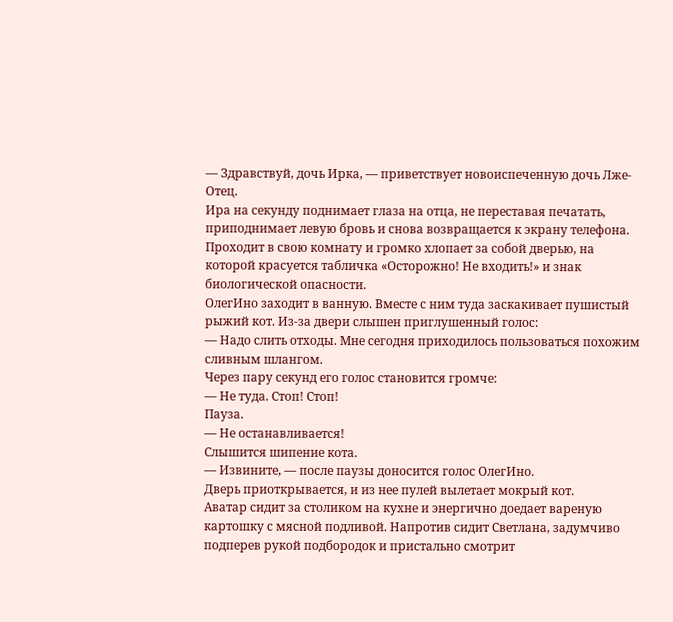— Здравствуй, дочь Ирка, — приветствует новоиспеченную дочь Лже-Отец.
Ира на секунду поднимает глаза на отца, не переставая печатать, приподнимает левую бровь и снова возвращается к экрану телефона. Проходит в свою комнату и громко хлопает за собой дверью, на которой красуется табличка «Осторожно! Не входить!» и знак биологической опасности.
ОлегИно заходит в ванную. Вместе с ним туда заскакивает пушистый рыжий кот. Из-за двери слышен приглушенный голос:
— Надо слить отходы. Мне сегодня приходилось пользоваться похожим сливным шлангом.
Через пару секунд его голос становится громче:
— Не туда. Стоп! Стоп!
Пауза.
— Не останавливается!
Слышится шипение кота.
— Извините, — после паузы доносится голос ОлегИно.
Дверь приоткрывается, и из нее пулей вылетает мокрый кот.
Аватар сидит за столиком на кухне и энергично доедает вареную картошку с мясной подливой. Напротив сидит Светлана, задумчиво подперев рукой подбородок и пристально смотрит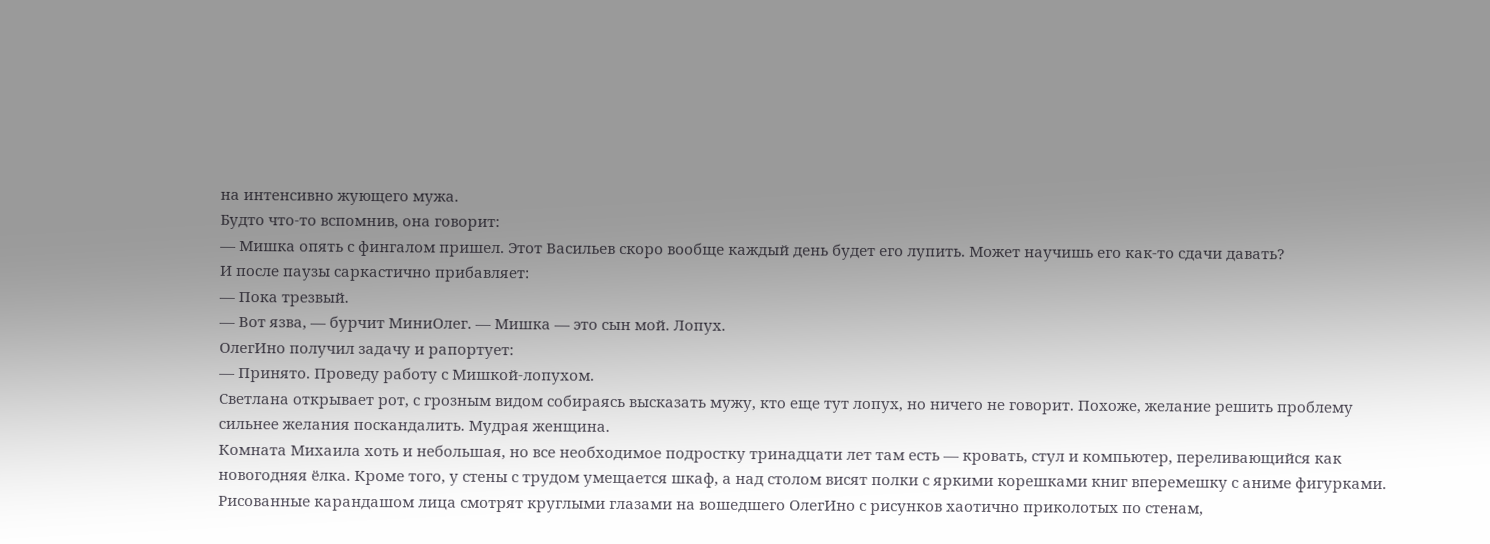на интенсивно жующего мужа.
Будто что-то вспомнив, она говорит:
— Мишка опять с фингалом пришел. Этот Васильев скоро вообще каждый день будет его лупить. Может научишь его как-то сдачи давать?
И после паузы саркастично прибавляет:
— Пока трезвый.
— Вот язва, — бурчит МиниОлег. — Мишка — это сын мой. Лопух.
ОлегИно получил задачу и рапортует:
— Принято. Проведу работу с Мишкой-лопухом.
Светлана открывает рот, с грозным видом собираясь высказать мужу, кто еще тут лопух, но ничего не говорит. Похоже, желание решить проблему сильнее желания поскандалить. Мудрая женщина.
Комната Михаила хоть и небольшая, но все необходимое подростку тринадцати лет там есть — кровать, стул и компьютер, переливающийся как новогодняя ёлка. Кроме того, у стены с трудом умещается шкаф, а над столом висят полки с яркими корешками книг вперемешку с аниме фигурками. Рисованные карандашом лица смотрят круглыми глазами на вошедшего ОлегИно с рисунков хаотично приколотых по стенам,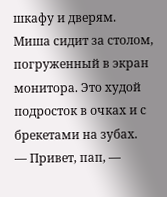шкафу и дверям.
Миша сидит за столом, погруженный в экран монитора. Это худой подросток в очках и с брекетами на зубах.
— Привет, пап, —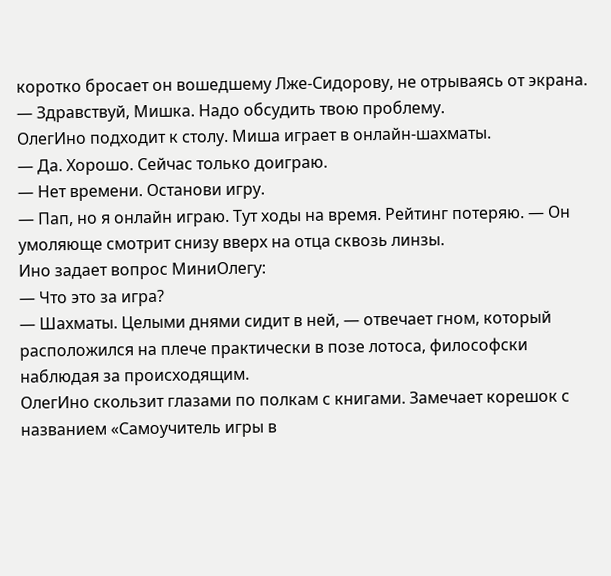коротко бросает он вошедшему Лже-Сидорову, не отрываясь от экрана.
— Здравствуй, Мишка. Надо обсудить твою проблему.
ОлегИно подходит к столу. Миша играет в онлайн-шахматы.
— Да. Хорошо. Сейчас только доиграю.
— Нет времени. Останови игру.
— Пап, но я онлайн играю. Тут ходы на время. Рейтинг потеряю. — Он умоляюще смотрит снизу вверх на отца сквозь линзы.
Ино задает вопрос МиниОлегу:
— Что это за игра?
— Шахматы. Целыми днями сидит в ней, — отвечает гном, который расположился на плече практически в позе лотоса, философски наблюдая за происходящим.
ОлегИно скользит глазами по полкам с книгами. Замечает корешок с названием «Самоучитель игры в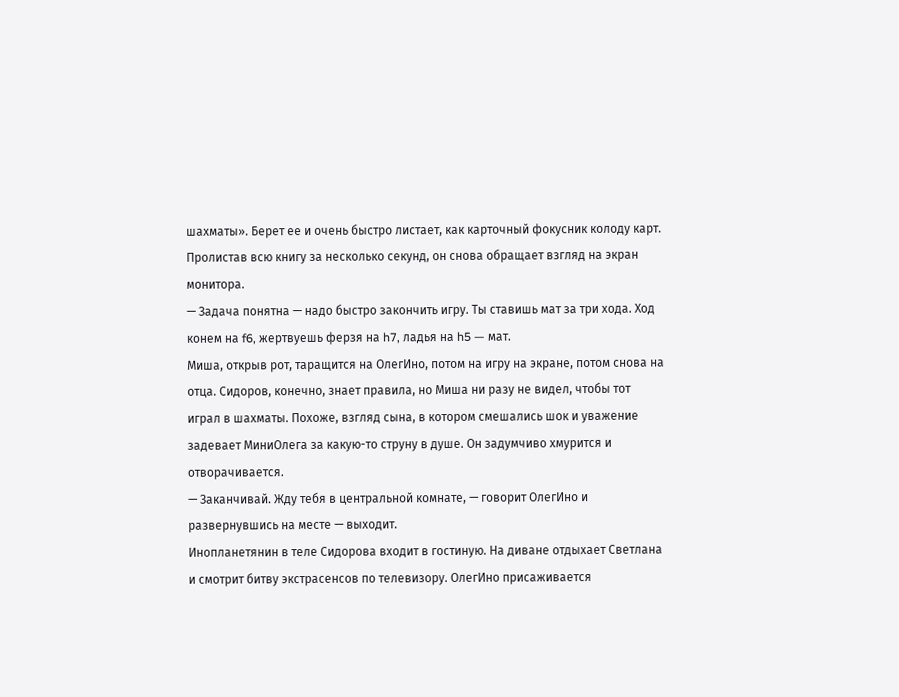шахматы». Берет ее и очень быстро листает, как карточный фокусник колоду карт.
Пролистав всю книгу за несколько секунд, он снова обращает взгляд на экран монитора.
— Задача понятна — надо быстро закончить игру. Ты ставишь мат за три хода. Ход конем на f6, жертвуешь ферзя на h7, ладья на h5 — мат.
Миша, открыв рот, таращится на ОлегИно, потом на игру на экране, потом снова на отца. Сидоров, конечно, знает правила, но Миша ни разу не видел, чтобы тот играл в шахматы. Похоже, взгляд сына, в котором смешались шок и уважение задевает МиниОлега за какую-то струну в душе. Он задумчиво хмурится и отворачивается.
— Заканчивай. Жду тебя в центральной комнате, — говорит ОлегИно и развернувшись на месте — выходит.
Инопланетянин в теле Сидорова входит в гостиную. На диване отдыхает Светлана и смотрит битву экстрасенсов по телевизору. ОлегИно присаживается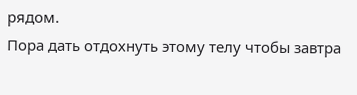рядом.
Пора дать отдохнуть этому телу чтобы завтра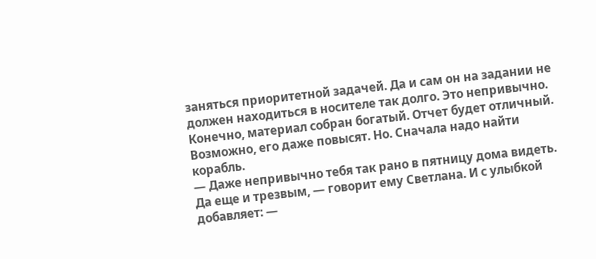заняться приоритетной задачей. Да и сам он на задании не должен находиться в носителе так долго. Это непривычно. Конечно, материал собран богатый. Отчет будет отличный. Возможно, его даже повысят. Но. Сначала надо найти корабль.
— Даже непривычно тебя так рано в пятницу дома видеть. Да еще и трезвым, — говорит ему Светлана. И с улыбкой добавляет: —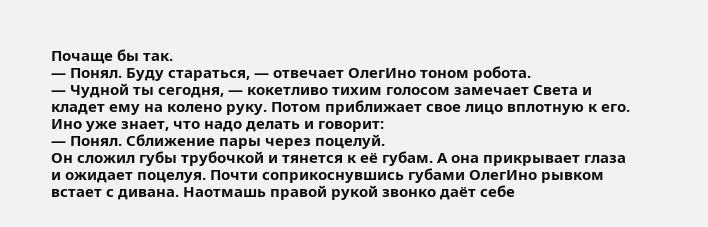Почаще бы так.
— Понял. Буду стараться, — отвечает ОлегИно тоном робота.
— Чудной ты сегодня, — кокетливо тихим голосом замечает Света и кладет ему на колено руку. Потом приближает свое лицо вплотную к его.
Ино уже знает, что надо делать и говорит:
— Понял. Сближение пары через поцелуй.
Он сложил губы трубочкой и тянется к её губам. А она прикрывает глаза и ожидает поцелуя. Почти соприкоснувшись губами ОлегИно рывком встает с дивана. Наотмашь правой рукой звонко даёт себе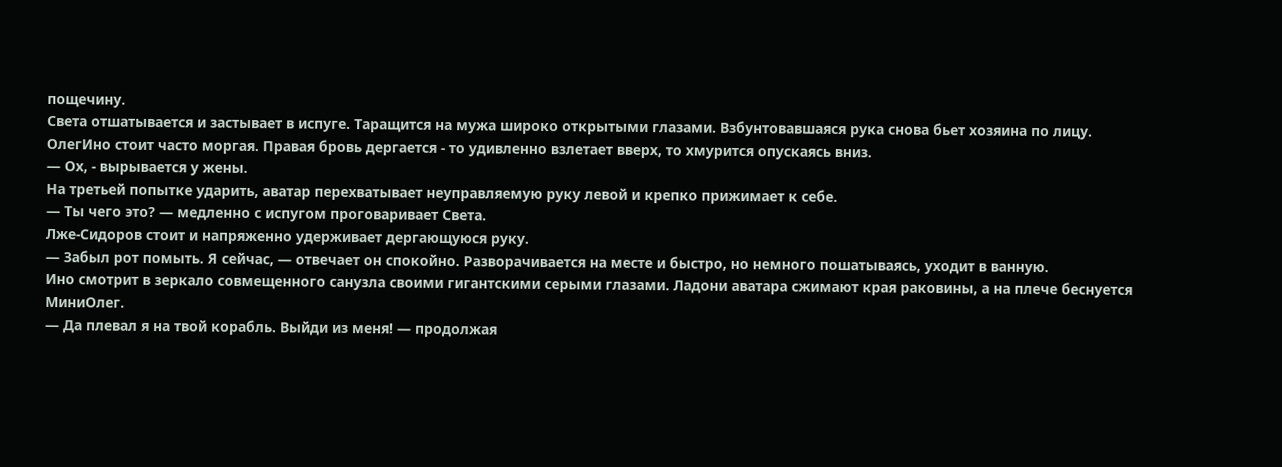пощечину.
Света отшатывается и застывает в испуге. Таращится на мужа широко открытыми глазами. Взбунтовавшаяся рука снова бьет хозяина по лицу. ОлегИно стоит часто моргая. Правая бровь дергается - то удивленно взлетает вверх, то хмурится опускаясь вниз.
— Ох, - вырывается у жены.
На третьей попытке ударить, аватар перехватывает неуправляемую руку левой и крепко прижимает к себе.
— Ты чего это? — медленно с испугом проговаривает Света.
Лже-Сидоров стоит и напряженно удерживает дергающуюся руку.
— Забыл рот помыть. Я сейчас, — отвечает он спокойно. Разворачивается на месте и быстро, но немного пошатываясь, уходит в ванную.
Ино смотрит в зеркало совмещенного санузла своими гигантскими серыми глазами. Ладони аватара сжимают края раковины, а на плече беснуется МиниОлег.
— Да плевал я на твой корабль. Выйди из меня! — продолжая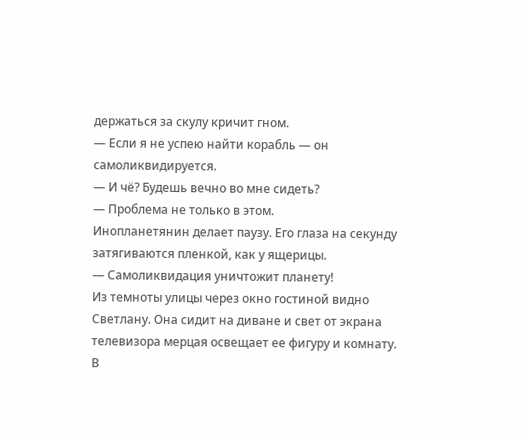держаться за скулу кричит гном.
— Если я не успею найти корабль — он самоликвидируется.
— И чё? Будешь вечно во мне сидеть?
— Проблема не только в этом.
Инопланетянин делает паузу. Его глаза на секунду затягиваются пленкой, как у ящерицы.
— Самоликвидация уничтожит планету!
Из темноты улицы через окно гостиной видно Светлану. Она сидит на диване и свет от экрана телевизора мерцая освещает ее фигуру и комнату. В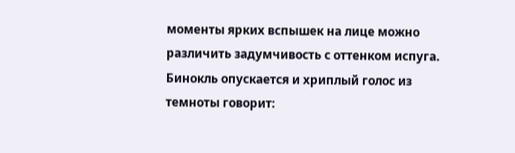моменты ярких вспышек на лице можно различить задумчивость с оттенком испуга.
Бинокль опускается и хриплый голос из темноты говорит: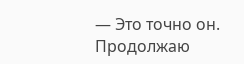— Это точно он. Продолжаю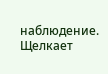наблюдение.
Щелкает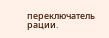переключатель рации.